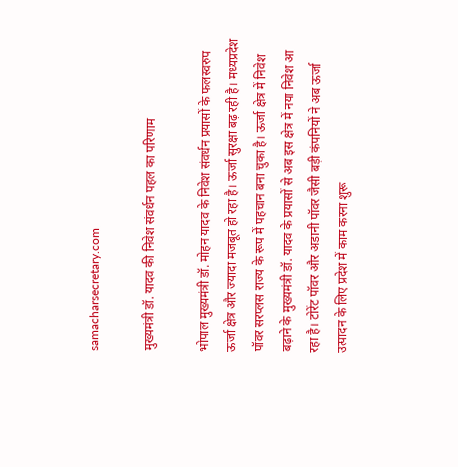samacharsecretary.com

मुख्यमंत्री डॉ. यादव की निवेश संवर्धन पहल का परिणाम

भोपाल मुख्यमंत्री डॉ. मोहन यादव के निवेश संवर्धन प्रयासों के फलस्वरुप ऊर्जा क्षेत्र और ज्यादा मजबूत हो रहा है। ऊर्जा सुरक्षा बढ़ रही है। मध्यप्रदेश पॉवर सरप्लस राज्य के रूप में पहचान बना चुका है। ऊर्जा क्षेत्र में निवेश बढ़ाने के मुख्यमंत्री डॉ. यादव के प्रयासों से अब इस क्षेत्र में नया निवेश आ रहा है। टोरेंट पॉवर और अडानी पॉवर जैसी बड़ी कंपनियों ने अब ऊर्जा उत्पादन के लिए प्रदेश में काम करना शुरू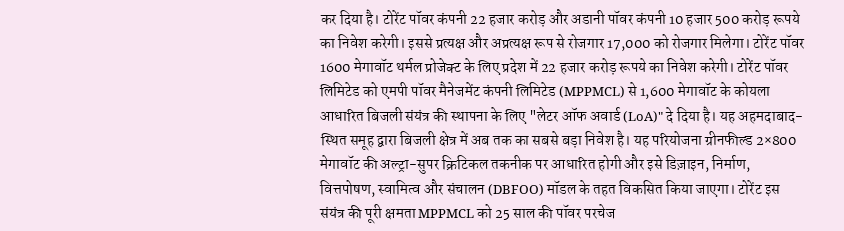कर दिया है। टोरेंट पॉवर कंपनी 22 हजार करोड़ और अडानी पॉवर कंपनी 10 हजार 500 करोड़ रूपये का निवेश करेगी। इससे प्रत्यक्ष और अप्रत्यक्ष रूप से रोजगार 17,000 को रोजगार मिलेगा। टोरेंट पॉवर 1600 मेगावॉट थर्मल प्रोजेक्ट के लिए प्रदेश में 22 हजार करोड़ रूपये का निवेश करेगी। टोरेंट पॉवर लिमिटेड को एमपी पॉवर मैनेजमेंट कंपनी लिमिटेड (MPPMCL) से 1,600 मेगावॉट के कोयला आधारित बिजली संयंत्र की स्थापना के लिए "लेटर ऑफ अवार्ड (LoA)" दे दिया है। यह अहमदाबाद-स्थित समूह द्वारा बिजली क्षेत्र में अब तक का सबसे बड़ा निवेश है। यह परियोजना ग्रीनफील्ड 2×800 मेगावॉट की अल्ट्रा-सुपर क्रिटिकल तकनीक पर आधारित होगी और इसे डिज़ाइन, निर्माण, वित्तपोषण, स्वामित्व और संचालन (DBFOO) मॉडल के तहत विकसित किया जाएगा। टोरेंट इस संयंत्र की पूरी क्षमता MPPMCL को 25 साल की पॉवर परचेज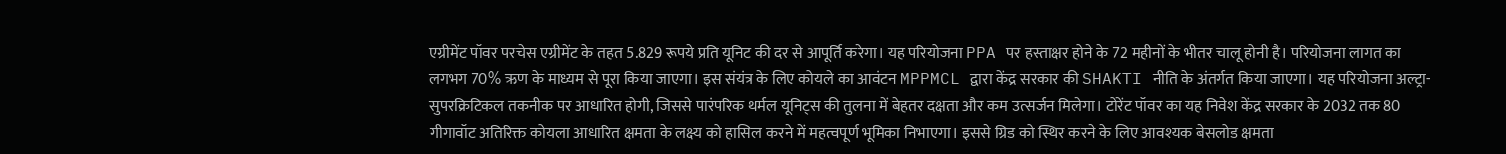एग्रीमेंट पॉवर परचेस एग्रीमेंट के तहत 5.829 रूपये प्रति यूनिट की दर से आपूर्ति करेगा। यह परियोजना PPA पर हस्ताक्षर होने के 72 महीनों के भीतर चालू होनी है। परियोजना लागत का लगभग 70% ऋण के माध्यम से पूरा किया जाएगा। इस संयंत्र के लिए कोयले का आवंटन MPPMCL द्वारा केंद्र सरकार की SHAKTI नीति के अंतर्गत किया जाएगा। यह परियोजना अल्ट्रा-सुपरक्रिटिकल तकनीक पर आधारित होगी, जिससे पारंपरिक थर्मल यूनिट्स की तुलना में बेहतर दक्षता और कम उत्सर्जन मिलेगा। टोरेंट पॉवर का यह निवेश केंद्र सरकार के 2032 तक 80 गीगावॉट अतिरिक्त कोयला आधारित क्षमता के लक्ष्य को हासिल करने में महत्वपूर्ण भूमिका निभाएगा। इससे ग्रिड को स्थिर करने के लिए आवश्यक बेसलोड क्षमता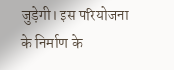जुड़ेगी। इस परियोजना के निर्माण के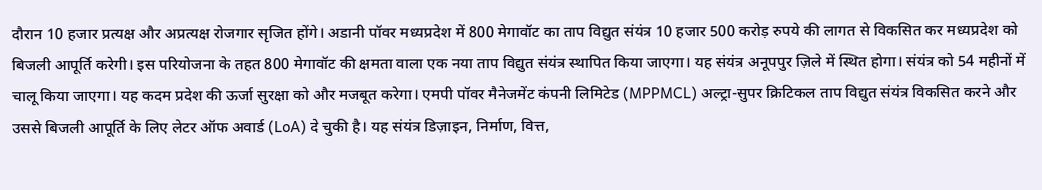दौरान 10 हजार प्रत्यक्ष और अप्रत्यक्ष रोजगार सृजित होंगे। अडानी पॉवर मध्यप्रदेश में 800 मेगावॉट का ताप विद्युत संयंत्र 10 हजार 500 करोड़ रुपये की लागत से विकसित कर मध्यप्रदेश को बिजली आपूर्ति करेगी। इस परियोजना के तहत 800 मेगावॉट की क्षमता वाला एक नया ताप विद्युत संयंत्र स्थापित किया जाएगा। यह संयंत्र अनूपपुर ज़िले में स्थित होगा। संयंत्र को 54 महीनों में चालू किया जाएगा। यह कदम प्रदेश की ऊर्जा सुरक्षा को और मजबूत करेगा। एमपी पॉवर मैनेजमेंट कंपनी लिमिटेड (MPPMCL) अल्ट्रा-सुपर क्रिटिकल ताप विद्युत संयंत्र विकसित करने और उससे बिजली आपूर्ति के लिए लेटर ऑफ अवार्ड (LoA) दे चुकी है। यह संयंत्र डिज़ाइन, निर्माण, वित्त,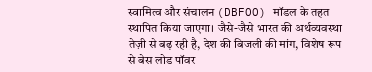स्वामित्व और संचालन (DBFOO) मॉडल के तहत स्थापित किया जाएगा। जैसे-जैसे भारत की अर्थव्यवस्था तेज़ी से बढ़ रही है, देश की बिजली की मांग, विशेष रूप से बेस लोड पॉवर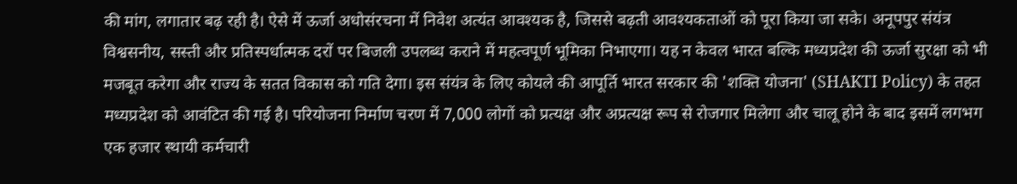की मांग, लगातार बढ़ रही है। ऐसे में ऊर्जा अधोसंरचना में निवेश अत्यंत आवश्यक है, जिससे बढ़ती आवश्यकताओं को पूरा किया जा सके। अनूपपुर संयंत्र विश्वसनीय, सस्ती और प्रतिस्पर्धात्मक दरों पर बिजली उपलब्ध कराने में महत्वपूर्ण भूमिका निभाएगा। यह न केवल भारत बल्कि मध्यप्रदेश की ऊर्जा सुरक्षा को भी मजबूत करेगा और राज्य के सतत विकास को गति देगा। इस संयंत्र के लिए कोयले की आपूर्ति भारत सरकार की 'शक्ति योजना' (SHAKTI Policy) के तहत मध्यप्रदेश को आवंटित की गई है। परियोजना निर्माण चरण में 7,000 लोगों को प्रत्यक्ष और अप्रत्यक्ष रूप से रोजगार मिलेगा और चालू होने के बाद इसमें लगभग एक हजार स्थायी कर्मचारी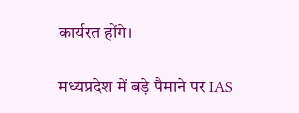कार्यरत होंगे।

मध्यप्रदेश में बड़े पैमाने पर IAS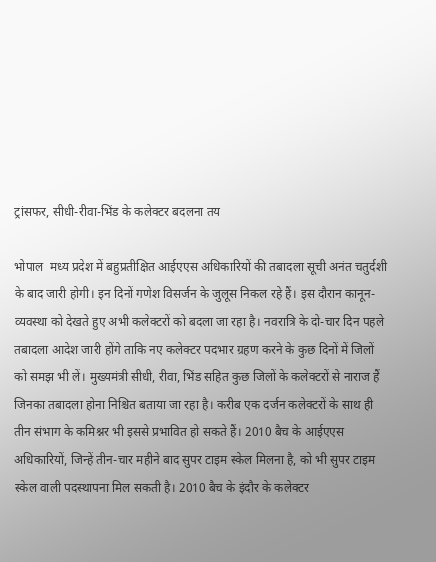ट्रांसफर, सीधी-रीवा-भिंड के कलेक्टर बदलना तय

भोपाल  मध्य प्रदेश में बहुप्रतीक्षित आईएएस अधिकारियों की तबादला सूची अनंत चतुर्दशी के बाद जारी होगी। इन दिनों गणेश विसर्जन के जुलूस निकल रहे हैं। इस दौरान कानून-व्यवस्था को देखते हुए अभी कलेक्टरों को बदला जा रहा है। नवरात्रि के दो-चार दिन पहले तबादला आदेश जारी होंगे ताकि नए कलेक्टर पदभार ग्रहण करने के कुछ दिनों में जिलों को समझ भी लें। मुख्यमंत्री सीधी, रीवा, भिंड सहित कुछ जिलों के कलेक्टरों से नाराज हैं जिनका तबादला होना निश्चित बताया जा रहा है। करीब एक दर्जन कलेक्टरों के साथ ही तीन संभाग के कमिश्नर भी इससे प्रभावित हो सकते हैं। 2010 बैच के आईएएस अधिकारियों, जिन्हें तीन-चार महीने बाद सुपर टाइम स्केल मिलना है, को भी सुपर टाइम स्केल वाली पदस्थापना मिल सकती है। 2010 बैच के इंदौर के कलेक्टर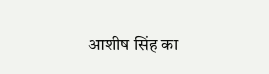आशीष सिंह का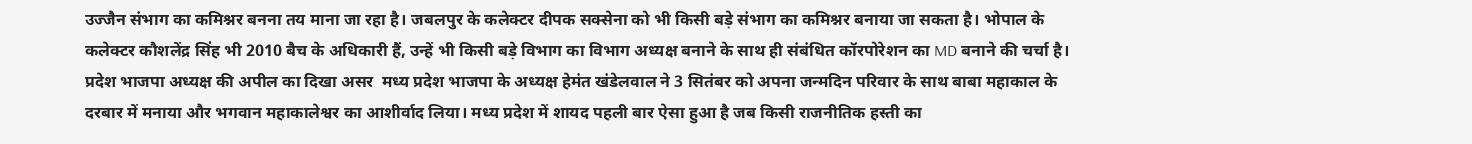उज्जैन संभाग का कमिश्नर बनना तय माना जा रहा है। जबलपुर के कलेक्टर दीपक सक्सेना को भी किसी बड़े संभाग का कमिश्नर बनाया जा सकता है। भोपाल के कलेक्टर कौशलेंद्र सिंह भी 2010 बैच के अधिकारी हैं, उन्हें भी किसी बड़े विभाग का विभाग अध्यक्ष बनाने के साथ ही संबंधित कॉरपोरेशन का MD बनाने की चर्चा है।   प्रदेश भाजपा अध्यक्ष की अपील का दिखा असर  मध्य प्रदेश भाजपा के अध्यक्ष हेमंत खंडेलवाल ने 3 सितंबर को अपना जन्मदिन परिवार के साथ बाबा महाकाल के दरबार में मनाया और भगवान महाकालेश्वर का आशीर्वाद लिया। मध्य प्रदेश में शायद पहली बार ऐसा हुआ है जब किसी राजनीतिक हस्ती का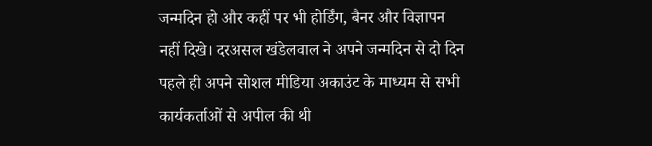जन्मदिन हो और कहीं पर भी होर्डिंग, बैनर और विज्ञापन नहीं दिखे। दरअसल खंडेलवाल ने अपने जन्मदिन से दो दिन पहले ही अपने सोशल मीडिया अकाउंट के माध्यम से सभी कार्यकर्ताओं से अपील की थी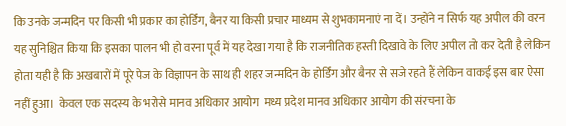कि उनके जन्मदिन पर किसी भी प्रकार का होर्डिंग, बैनर या किसी प्रचार माध्यम से शुभकामनाएं ना दें। उन्होंने न सिर्फ यह अपील की वरन यह सुनिश्चित किया कि इसका पालन भी हो वरना पूर्व में यह देखा गया है कि राजनीतिक हस्ती दिखावे के लिए अपील तो कर देती है लेकिन होता यही है कि अखबारों में पूरे पेज के विज्ञापन के साथ ही शहर जन्मदिन के होर्डिंग और बैनर से सजे रहते हैं लेकिन वाकई इस बार ऐसा नहीं हुआ।  केवल एक सदस्य के भरोसे मानव अधिकार आयोग  मध्य प्रदेश मानव अधिकार आयोग की संरचना के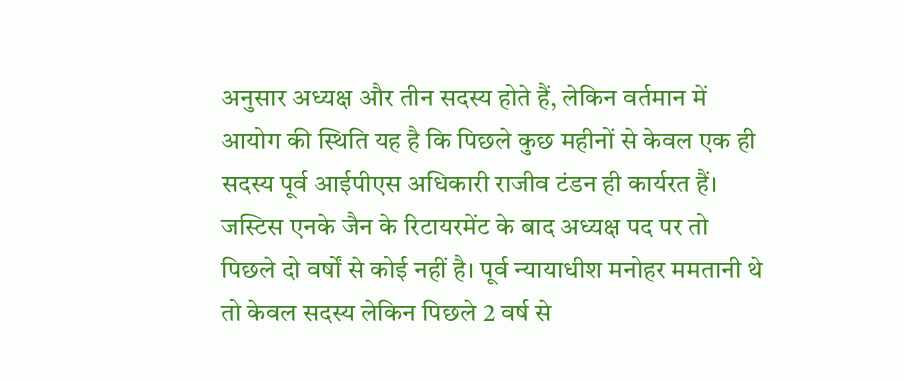अनुसार अध्यक्ष और तीन सदस्य होते हैं, लेकिन वर्तमान में आयोग की स्थिति यह है कि पिछले कुछ महीनों से केवल एक ही सदस्य पूर्व आईपीएस अधिकारी राजीव टंडन ही कार्यरत हैं। जस्टिस एनके जैन के रिटायरमेंट के बाद अध्यक्ष पद पर तो पिछले दो वर्षों से कोई नहीं है। पूर्व न्यायाधीश मनोहर ममतानी थे तो केवल सदस्य लेकिन पिछले 2 वर्ष से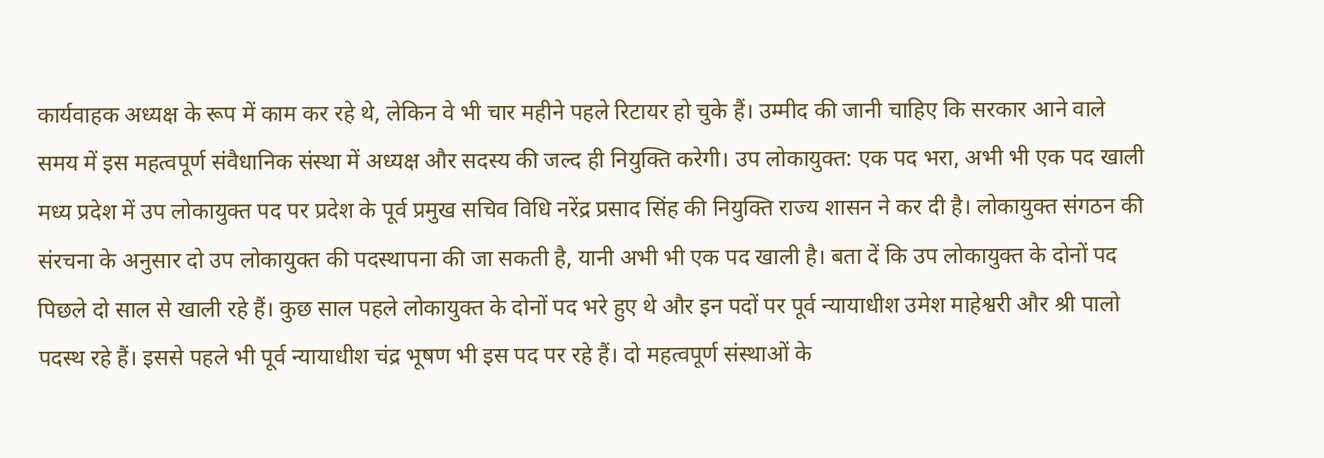कार्यवाहक अध्यक्ष के रूप में काम कर रहे थे, लेकिन वे भी चार महीने पहले रिटायर हो चुके हैं। उम्मीद की जानी चाहिए कि सरकार आने वाले समय में इस महत्वपूर्ण संवैधानिक संस्था में अध्यक्ष और सदस्य की जल्द ही नियुक्ति करेगी। उप लोकायुक्त: एक पद भरा, अभी भी एक पद खाली  मध्य प्रदेश में उप लोकायुक्त पद पर प्रदेश के पूर्व प्रमुख सचिव विधि नरेंद्र प्रसाद सिंह की नियुक्ति राज्य शासन ने कर दी है। लोकायुक्त संगठन की संरचना के अनुसार दो उप लोकायुक्त की पदस्थापना की जा सकती है, यानी अभी भी एक पद खाली है। बता दें कि उप लोकायुक्त के दोनों पद पिछले दो साल से खाली रहे हैं। कुछ साल पहले लोकायुक्त के दोनों पद भरे हुए थे और इन पदों पर पूर्व न्यायाधीश उमेश माहेश्वरी और श्री पालो पदस्थ रहे हैं। इससे पहले भी पूर्व न्यायाधीश चंद्र भूषण भी इस पद पर रहे हैं। दो महत्वपूर्ण संस्थाओं के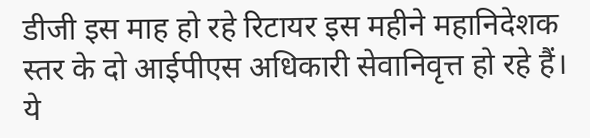डीजी इस माह हो रहे रिटायर इस महीने महानिदेशक स्तर के दो आईपीएस अधिकारी सेवानिवृत्त हो रहे हैं। ये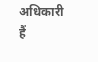अधिकारी हैं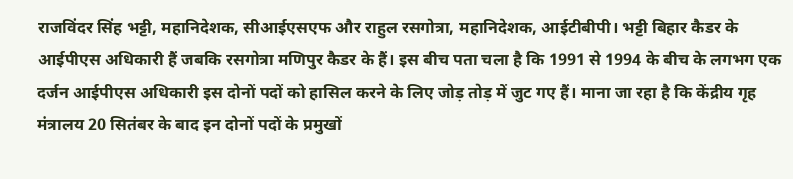राजविंदर सिंह भट्टी, महानिदेशक, सीआईएसएफ और राहुल रसगोत्रा, महानिदेशक, आईटीबीपी। भट्टी बिहार कैडर के आईपीएस अधिकारी हैं जबकि रसगोत्रा मणिपुर कैडर के हैं। इस बीच पता चला है कि 1991 से 1994 के बीच के लगभग एक दर्जन आईपीएस अधिकारी इस दोनों पदों को हासिल करने के लिए जोड़ तोड़ में जुट गए हैं। माना जा रहा है कि केंद्रीय गृह मंत्रालय 20 सितंबर के बाद इन दोनों पदों के प्रमुखों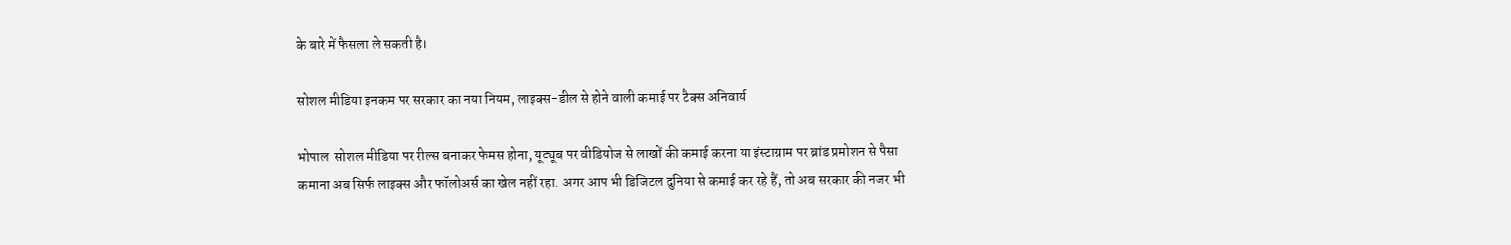के बारे में फैसला ले सकती है।

सोशल मीडिया इनकम पर सरकार का नया नियम, लाइक्स-डील से होने वाली कमाई पर टैक्स अनिवार्य

भोपाल  सोशल मीडिया पर रील्स बनाकर फेमस होना, यूट्यूब पर वीडियोज से लाखों की कमाई करना या इंस्टाग्राम पर ब्रांड प्रमोशन से पैसा कमाना अब सिर्फ लाइक्स और फॉलोअर्स का खेल नहीं रहा. अगर आप भी डिजिटल दुनिया से कमाई कर रहे हैं, तो अब सरकार की नजर भी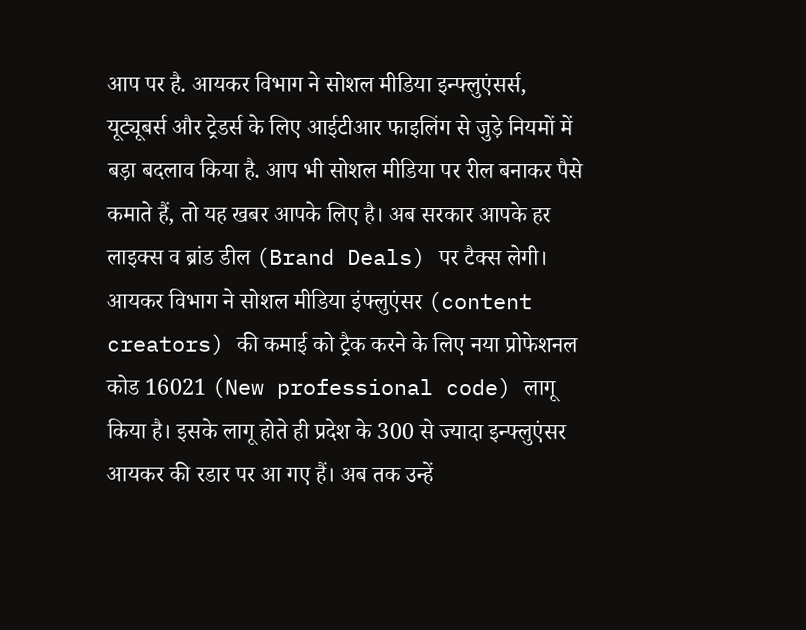आप पर है. आयकर विभाग ने सोशल मीडिया इन्फ्लुएंसर्स, यूट्यूबर्स और ट्रेडर्स के लिए आईटीआर फाइलिंग से जुड़े नियमों में बड़ा बदलाव किया है. आप भी सोशल मीडिया पर रील बनाकर पैसे कमाते हैं, तो यह खबर आपके लिए है। अब सरकार आपके हर लाइक्स व ब्रांड डील (Brand Deals) पर टैक्स लेगी। आयकर विभाग ने सोशल मीडिया इंफ्लुएंसर (content creators) की कमाई को ट्रैक करने के लिए नया प्रोफेशनल कोड 16021 (New professional code) लागू किया है। इसके लागू होते ही प्रदेश के 300 से ज्यादा इन्फ्लुएंसर आयकर की रडार पर आ गए हैं। अब तक उन्हें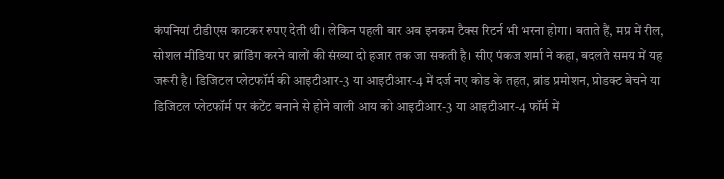कंपनियां टीडीएस काटकर रुपए देती थी। लेकिन पहली बार अब इनकम टैक्स रिटर्न भी भरना होगा। बताते हैं, मप्र में रील, सोशल मीडिया पर ब्रांडिंग करने वालों की संख्या दो हजार तक जा सकती है। सीए पंकज शर्मा ने कहा, बदलते समय में यह जरूरी है। डिजिटल प्लेटफॉर्म की आइटीआर-3 या आइटीआर-4 में दर्ज नए कोड के तहत, ब्रांड प्रमोशन, प्रोडक्ट बेचने या डिजिटल प्लेटफॉर्म पर कंटेंट बनाने से होने वाली आय को आइटीआर-3 या आइटीआर-4 फॉर्म में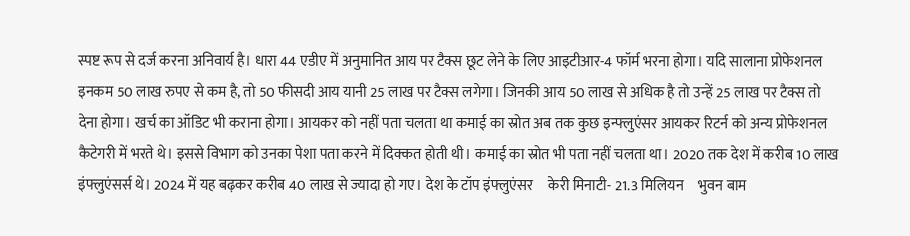स्पष्ट रूप से दर्ज करना अनिवार्य है। धारा 44 एडीए में अनुमानित आय पर टैक्स छूट लेने के लिए आइटीआर-4 फॉर्म भरना होगा। यदि सालाना प्रोफेशनल इनकम 50 लाख रुपए से कम है, तो 50 फीसदी आय यानी 25 लाख पर टैक्स लगेगा। जिनकी आय 50 लाख से अधिक है तो उन्हें 25 लाख पर टैक्स तो देना होगा। खर्च का ऑडिट भी कराना होगा। आयकर को नहीं पता चलता था कमाई का स्रोत अब तक कुछ इन्फ्लुएंसर आयकर रिटर्न को अन्य प्रोफेशनल कैटेगरी में भरते थे। इससे विभाग को उनका पेशा पता करने में दिक्कत होती थी। कमाई का स्रोत भी पता नहीं चलता था। 2020 तक देश में करीब 10 लाख इंफ्लुएंसर्स थे। 2024 में यह बढ़कर करीब 40 लाख से ज्यादा हो गए। देश के टॉप इंफ्लुएंसर     केरी मिनाटी- 21.3 मिलियन     भुवन बाम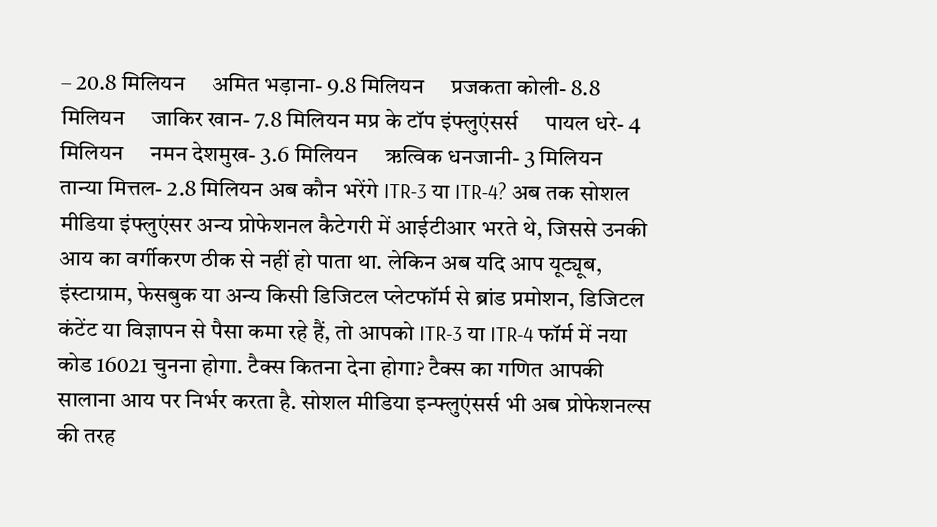– 20.8 मिलियन     अमित भड़ाना- 9.8 मिलियन     प्रजकता कोली- 8.8 मिलियन     जाकिर खान- 7.8 मिलियन मप्र के टॉप इंफ्लुएंसर्स     पायल धरे- 4 मिलियन     नमन देशमुख- 3.6 मिलियन     ऋत्विक धनजानी- 3 मिलियन     तान्या मित्तल- 2.8 मिलियन अब कौन भरेंगे ITR-3 या ITR-4? अब तक सोशल मीडिया इंफ्लुएंसर अन्य प्रोफेशनल कैटेगरी में आईटीआर भरते थे, जिससे उनकी आय का वर्गीकरण ठीक से नहीं हो पाता था. लेकिन अब यदि आप यूट्यूब, इंस्टाग्राम, फेसबुक या अन्य किसी डिजिटल प्लेटफॉर्म से ब्रांड प्रमोशन, डिजिटल कंटेंट या विज्ञापन से पैसा कमा रहे हैं, तो आपको ITR-3 या ITR-4 फॉर्म में नया कोड 16021 चुनना होगा. टैक्स कितना देना होगा? टैक्स का गणित आपकी सालाना आय पर निर्भर करता है. सोशल मीडिया इन्फ्लुएंसर्स भी अब प्रोफेशनल्स की तरह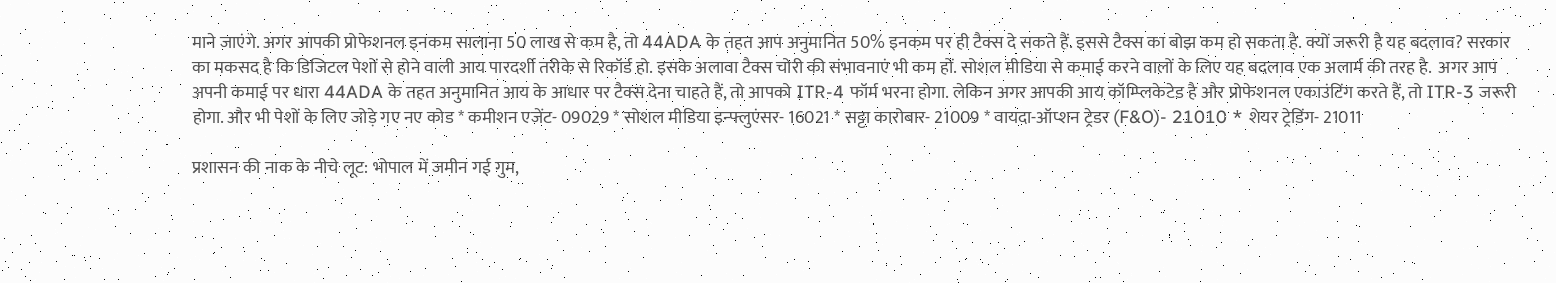माने जाएंगे. अगर आपकी प्रोफेशनल इनकम सालाना 50 लाख से कम है, तो 44ADA के तहत आप अनुमानित 50% इनकम पर ही टैक्स दे सकते हैं. इससे टैक्स का बोझ कम हो सकता है. क्यों जरूरी है यह बदलाव? सरकार का मकसद है कि डिजिटल पेशों से होने वाली आय पारदर्शी तरीके से रिकॉर्ड हो. इसके अलावा टैक्स चोरी की संभावनाएं भी कम हों. सोशल मीडिया से कमाई करने वालों के लिए यह बदलाव एक अलार्म की तरह है.  अगर आप अपनी कमाई पर धारा 44ADA के तहत अनुमानित आय के आधार पर टैक्स देना चाहते हैं, तो आपको ITR-4 फॉर्म भरना होगा. लेकिन अगर आपकी आय कॉम्प्लिकेटेड है और प्रोफेशनल एकाउंटिंग करते हैं, तो ITR-3 जरूरी होगा. और भी पेशों के लिए जोड़े गए नए कोड * कमीशन एजेंट- 09029 * सोशल मीडिया इन्फ्लुएंसर- 16021 * सट्टा कारोबार- 21009 * वायदा-ऑप्शन ट्रेडर (F&O)- 21010 * शेयर ट्रेडिंग- 21011

प्रशासन की नाक के नीचे लूट: भोपाल में जमीन गई गुम,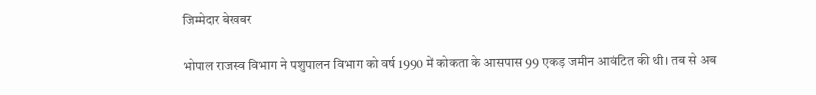जिम्मेदार बेखबर

भोपाल राजस्व विभाग ने पशुपालन विभाग को वर्ष 1990 में कोकता के आसपास 99 एकड़ जमीन आवंटित की थी। तब से अब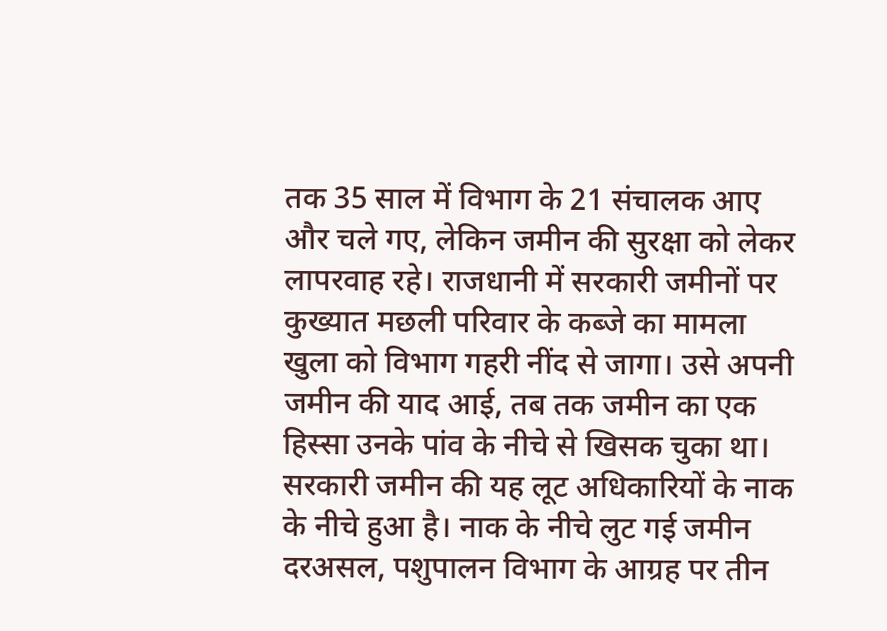तक 35 साल में विभाग के 21 संचालक आए और चले गए, लेकिन जमीन की सुरक्षा को लेकर लापरवाह रहे। राजधानी में सरकारी जमीनों पर कुख्यात मछली परिवार के कब्जे का मामला खुला को विभाग गहरी नींद से जागा। उसे अपनी जमीन की याद आई, तब तक जमीन का एक हिस्सा उनके पांव के नीचे से खिसक चुका था। सरकारी जमीन की यह लूट अधिकारियों के नाक के नीचे हुआ है। नाक के नीचे लुट गई जमीन दरअसल, पशुपालन विभाग के आग्रह पर तीन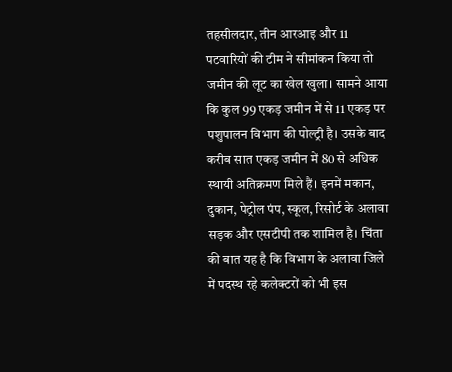तहसीलदार, तीन आरआइ और 11 पटवारियों की टीम ने सीमांकन किया तो जमीन की लूट का खेल खुला। सामने आया कि कुल 99 एकड़ जमीन में से 11 एकड़ पर पशुपालन विभाग की पोल्ट्री है। उसके बाद करीब सात एकड़ जमीन में 80 से अधिक स्थायी अतिक्रमण मिले हैं। इनमें मकान, दुकान, पेट्रोल पंप, स्कूल, रिसोर्ट के अलावा सड़क और एसटीपी तक शामिल है। चिंता की बात यह है कि विभाग के अलावा जिले में पदस्थ रहे कलेक्टरों को भी इस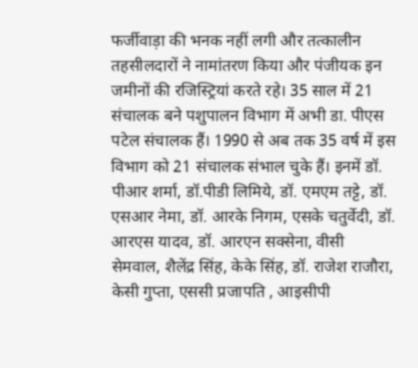फर्जीवाड़ा की भनक नहीं लगी और तत्कालीन तहसीलदारों ने नामांतरण किया और पंजीयक इन जमीनों की रजिस्ट्रियां करते रहे। 35 साल में 21 संचालक बने पशुपालन विभाग में अभी डा. पीएस पटेल संचालक हैं। 1990 से अब तक 35 वर्ष में इस विभाग को 21 संचालक संभाल चुके हैं। इनमें डॉ. पीआर शर्मा, डॉ.पीडी लिमिये, डॉ. एमएम तट्टे, डॉ. एसआर नेमा, डॉ. आरके निगम, एसके चतुर्वेदी, डॉ. आरएस यादव, डॉ. आरएन सक्सेना, वीसी सेमवाल, शैलेंद्र सिंह, केके सिंह, डॉ. राजेश राजौरा, केसी गुप्ता, एससी प्रजापति , आइसीपी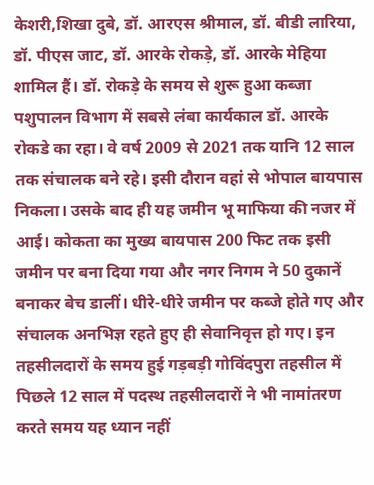केशरी,शिखा दुबे, डॉ. आरएस श्रीमाल, डॉ. बीडी लारिया, डॉ. पीएस जाट, डॉ. आरके रोकड़े, डॉ. आरके मेहिया शामिल हैं। डॉ. रोकड़े के समय से शुरू हुआ कब्जा पशुपालन विभाग में सबसे लंबा कार्यकाल डॉ. आरके रोकडे का रहा। वे वर्ष 2009 से 2021 तक यानि 12 साल तक संचालक बने रहे। इसी दौरान वहां से भोपाल बायपास निकला। उसके बाद ही यह जमीन भू माफिया की नजर में आई। कोकता का मुख्य बायपास 200 फिट तक इसी जमीन पर बना दिया गया और नगर निगम ने 50 दुकानें बनाकर बेच डालीं। धीरे-धीरे जमीन पर कब्जे होते गए और संचालक अनभिज्ञ रहते हुए ही सेवानिवृत्त हो गए। इन तहसीलदारों के समय हुई गड़बड़ी गोविंदपुरा तहसील में पिछले 12 साल में पदस्थ तहसीलदारों ने भी नामांतरण करते समय यह ध्यान नहीं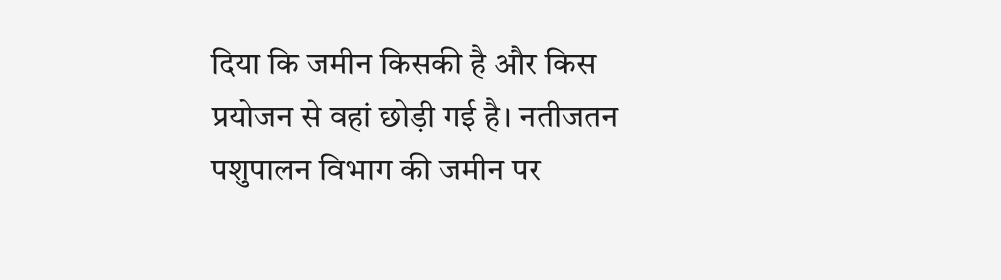दिया कि जमीन किसकी है और किस प्रयोजन से वहां छोड़ी गई है। नतीजतन पशुपालन विभाग की जमीन पर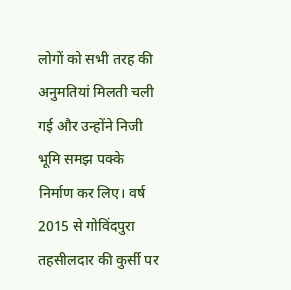लोगों को सभी तरह की अनुमतियां मिलती चली गई और उन्होंने निजी भूमि समझ पक्के निर्माण कर लिए। वर्ष 2015 से गोविंदपुरा तहसीलदार की कुर्सी पर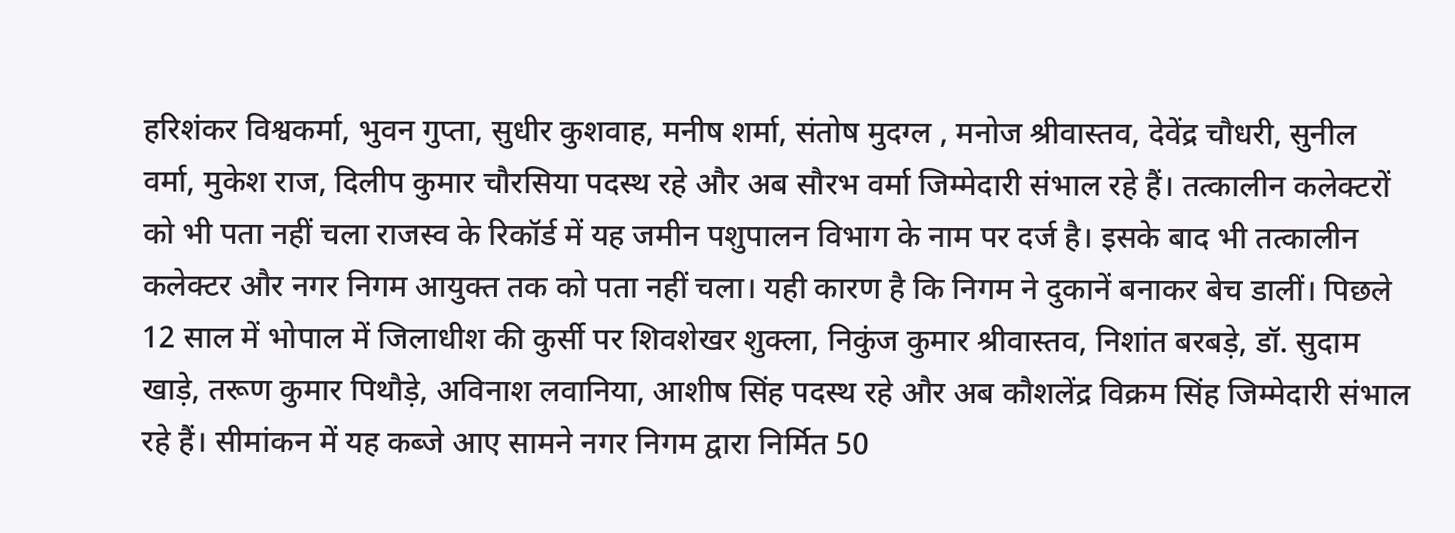हरिशंकर विश्वकर्मा, भुवन गुप्ता, सुधीर कुशवाह, मनीष शर्मा, संतोष मुदग्ल , मनोज श्रीवास्तव, देवेंद्र चौधरी, सुनील वर्मा, मुकेश राज, दिलीप कुमार चौरसिया पदस्थ रहे और अब सौरभ वर्मा जिम्मेदारी संभाल रहे हैं। तत्कालीन कलेक्टरों को भी पता नहीं चला राजस्व के रिकॉर्ड में यह जमीन पशुपालन विभाग के नाम पर दर्ज है। इसके बाद भी तत्कालीन कलेक्टर और नगर निगम आयुक्त तक को पता नहीं चला। यही कारण है कि निगम ने दुकानें बनाकर बेच डालीं। पिछले 12 साल में भोपाल में जिलाधीश की कुर्सी पर शिवशेखर शुक्ला, निकुंज कुमार श्रीवास्तव, निशांत बरबड़े, डॉ. सुदाम खाड़े, तरूण कुमार पिथौड़े, अविनाश लवानिया, आशीष सिंह पदस्थ रहे और अब कौशलेंद्र विक्रम सिंह जिम्मेदारी संभाल रहे हैं। सीमांकन में यह कब्जे आए सामने नगर निगम द्वारा निर्मित 50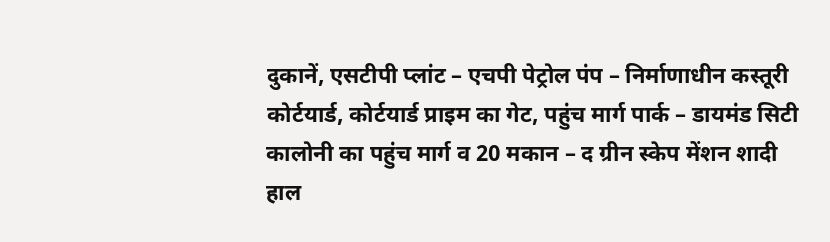दुकानें, एसटीपी प्लांट – एचपी पेट्रोल पंप – निर्माणाधीन कस्तूरी कोर्टयार्ड, कोर्टयार्ड प्राइम का गेट, पहुंच मार्ग पार्क – डायमंड सिटी कालोनी का पहुंच मार्ग व 20 मकान – द ग्रीन स्केप मेंशन शादी हाल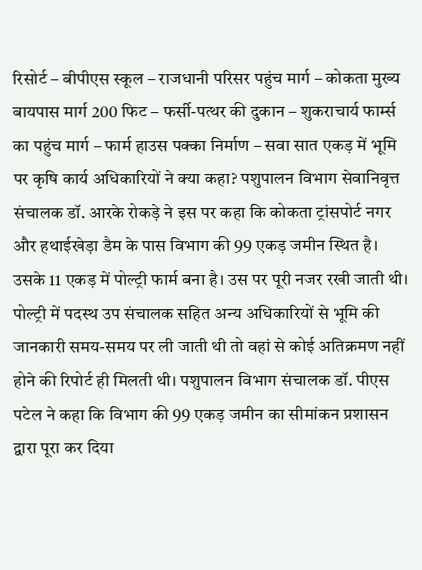रिसोर्ट – बीपीएस स्कूल – राजधानी परिसर पहुंच मार्ग – कोकता मुख्य बायपास मार्ग 200 फिट – फर्सी-पत्थर की दुकान – शुकराचार्य फार्म्स का पहुंच मार्ग – फार्म हाउस पक्का निर्माण – सवा सात एकड़ में भूमि पर कृषि कार्य अधिकारियों ने क्या कहा? पशुपालन विभाग सेवानिवृत्त संचालक डॉ. आरके रोकड़े ने इस पर कहा कि कोकता ट्रांसपोर्ट नगर और हथाईखेड़ा डैम के पास विभाग की 99 एकड़ जमीन स्थित है। उसके 11 एकड़ में पोल्ट्री फार्म बना है। उस पर पूरी नजर रखी जाती थी। पोल्ट्री में पदस्थ उप संचालक सहित अन्य अधिकारियों से भूमि की जानकारी समय-समय पर ली जाती थी तो वहां से कोई अतिक्रमण नहीं होने की रिपोर्ट ही मिलती थी। पशुपालन विभाग संचालक डॉ. पीएस पटेल ने कहा कि विभाग की 99 एकड़ जमीन का सीमांकन प्रशासन द्वारा पूरा कर दिया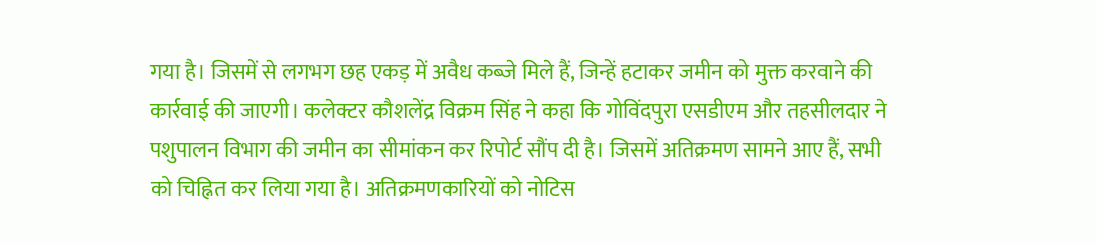गया है। जिसमें से लगभग छह एकड़ में अवैध कब्जे मिले हैं, जिन्हें हटाकर जमीन को मुक्त करवाने की कार्रवाई की जाएगी। कलेक्टर कौशलेंद्र विक्रम सिंह ने कहा कि गोविंदपुरा एसडीएम और तहसीलदार ने पशुपालन विभाग की जमीन का सीमांकन कर रिपोर्ट सौंप दी है। जिसमें अतिक्रमण सामने आए हैं, सभी को चिह्नित कर लिया गया है। अतिक्रमणकारियों को नोटिस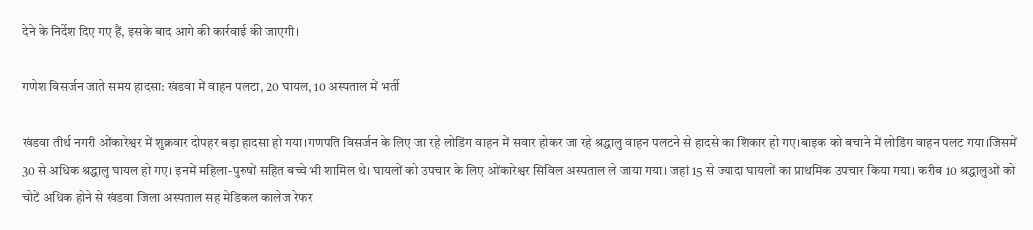देने के निर्देश दिए गए हैं, इसके बाद आगे की कार्रवाई की जाएगी।

गणेश विसर्जन जाते समय हादसा: खंडवा में वाहन पलटा, 20 घायल, 10 अस्पताल में भर्ती

खंडवा तीर्थ नगरी ओंकारेश्वर में शुक्रवार दोपहर बड़ा हादसा हो गया।गणपति विसर्जन के लिए जा रहे लोडिंग वाहन में सवार होकर जा रहे श्रद्धालु वाहन पलटने से हादसे का शिकार हो गए।बाइक को बचाने में लोडिंग वाहन पलट गया।जिसमें 30 से अधिक श्रद्धालु घायल हो गए। इनमें महिला-पुरुषों सहित बच्चे भी शामिल थे। घायलों को उपचार के लिए ओंकारेश्वर सिविल अस्पताल ले जाया गया। जहां 15 से ज्यादा घायलों का प्राथमिक उपचार किया गया। करीब 10 श्रद्धालुओं को चोटें अधिक होने से खंडवा जिला अस्पताल सह मेडिकल कालेज रेफर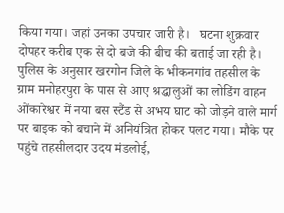किया गया। जहां उनका उपचार जारी है।   घटना शुक्रवार दोपहर करीब एक से दो बजे की बीच की बताई जा रही है। पुलिस के अनुसार खरगोन जिले के भीकनगांव तहसील के ग्राम मनोहरपुरा के पास से आए श्रद्धालुओं का लोडिंग वाहन ओंकारेश्वर में नया बस स्टैंड से अभय घाट को जोड़ने वाले मार्ग पर बाइक को बचाने में अनियंत्रित होकर पलट गया। मौके पर पहुंचे तहसीलदार उदय मंडलोई,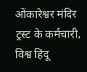ओंकारेश्वर मंदिर ट्रस्ट के कर्मचारी, विश्व हिंदू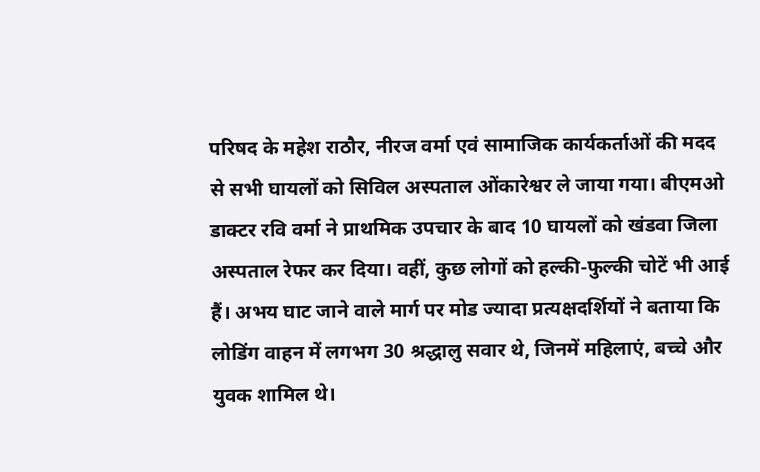परिषद के महेश राठौर, नीरज वर्मा एवं सामाजिक कार्यकर्ताओं की मदद से सभी घायलों को सिविल अस्पताल ओंकारेश्वर ले जाया गया। बीएमओ डाक्टर रवि वर्मा ने प्राथमिक उपचार के बाद 10 घायलों को खंडवा जिला अस्पताल रेफर कर दिया। वहीं, कुछ लोगों को हल्की-फुल्की चोटें भी आई हैं। अभय घाट जाने वाले मार्ग पर मोड ज्यादा प्रत्यक्षदर्शियों ने बताया कि लोडिंग वाहन में लगभग 30 श्रद्धालु सवार थे, जिनमें महिलाएं, बच्चे और युवक शामिल थे।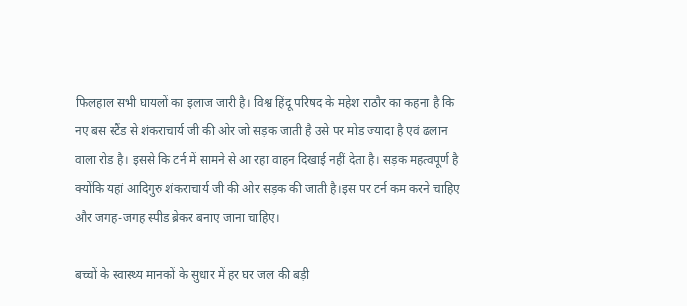फिलहाल सभी घायलों का इलाज जारी है। विश्व हिंदू परिषद के महेश राठौर का कहना है कि नए बस स्टैंड से शंकराचार्य जी की ओर जो सड़क जाती है उसे पर मोड ज्यादा है एवं ढलान वाला रोड है। इससे कि टर्न में सामने से आ रहा वाहन दिखाई नहीं देता है। सड़क महत्वपूर्ण है क्योंकि यहां आदिगुरु शंकराचार्य जी की ओर सड़क की जाती है।इस पर टर्न कम करने चाहिए और जगह-जगह स्पीड ब्रेकर बनाए जाना चाहिए।

बच्चों के स्वास्थ्य मानकों के सुधार में हर घर जल की बड़ी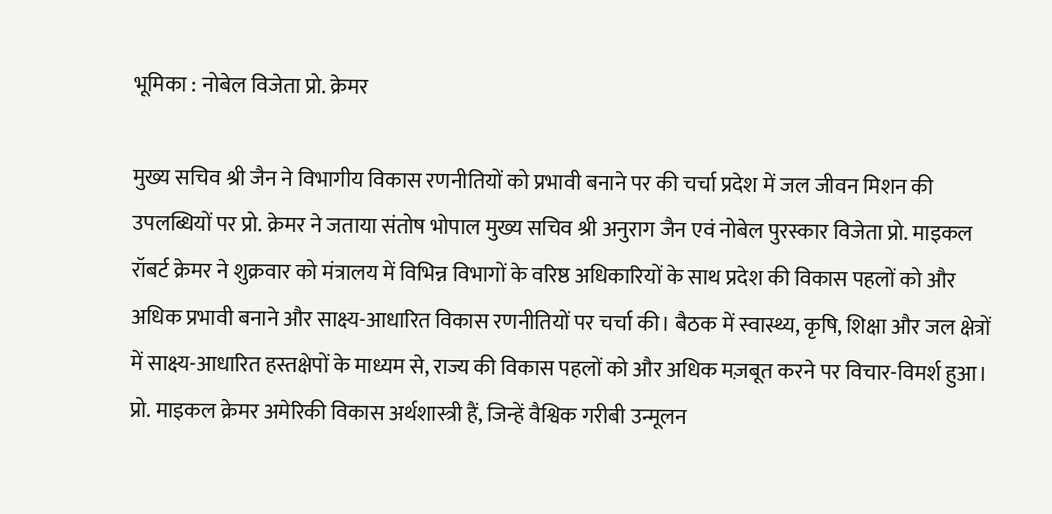भूमिका : नोबेल विजेता प्रो. क्रेमर

मुख्य सचिव श्री जैन ने विभागीय विकास रणनीतियों को प्रभावी बनाने पर की चर्चा प्रदेश में जल जीवन मिशन की उपलब्धियों पर प्रो. क्रेमर ने जताया संतोष भोपाल मुख्य सचिव श्री अनुराग जैन एवं नोबेल पुरस्कार विजेता प्रो. माइकल रॉबर्ट क्रेमर ने शुक्रवार को मंत्रालय में विभिन्न विभागों के वरिष्ठ अधिकारियों के साथ प्रदेश की विकास पहलों को और अधिक प्रभावी बनाने और साक्ष्य-आधारित विकास रणनीतियों पर चर्चा की। बैठक में स्वास्थ्य, कृषि, शिक्षा और जल क्षेत्रों में साक्ष्य-आधारित हस्तक्षेपों के माध्यम से, राज्य की विकास पहलों को और अधिक मज़बूत करने पर विचार-विमर्श हुआ। प्रो. माइकल क्रेमर अमेरिकी विकास अर्थशास्त्री हैं, जिन्हें वैश्विक गरीबी उन्मूलन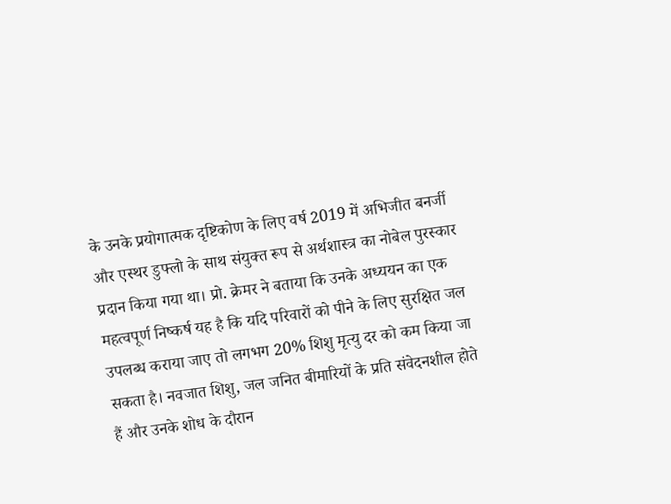के उनके प्रयोगात्मक दृष्टिकोण के लिए वर्ष 2019 में अभिजीत बनर्जी और एस्थर डुफ्लो के साथ संयुक्त रूप से अर्थशास्त्र का नोबेल पुरस्कार प्रदान किया गया था। प्रो. क्रेमर ने बताया कि उनके अध्ययन का एक महत्वपूर्ण निष्कर्ष यह है कि यदि परिवारों को पीने के लिए सुरक्षित जल उपलब्ध कराया जाए तो लगभग 20% शिशु मृत्यु दर को कम किया जा सकता है। नवजात शिशु, जल जनित बीमारियों के प्रति संवेदनशील होते हैं और उनके शोध के दौरान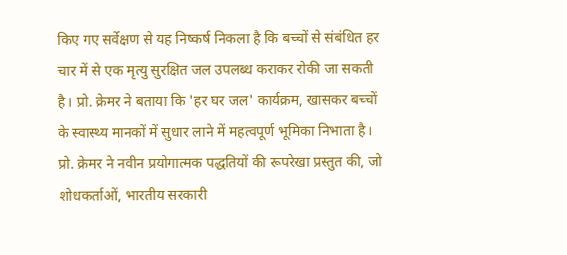किए गए सर्वेक्षण से यह निष्कर्ष निकला है कि बच्चों से संबंधित हर चार में से एक मृत्यु सुरक्षित जल उपलब्ध कराकर रोकी जा सकती है। प्रो. क्रेमर ने बताया कि 'हर घर जल' कार्यक्रम, खासकर बच्चों के स्वास्थ्य मानकों में सुधार लाने में महत्वपूर्ण भूमिका निभाता है। प्रो. क्रेमर ने नवीन प्रयोगात्मक पद्धतियों की रूपरेखा प्रस्तुत की, जो शोधकर्ताओं, भारतीय सरकारी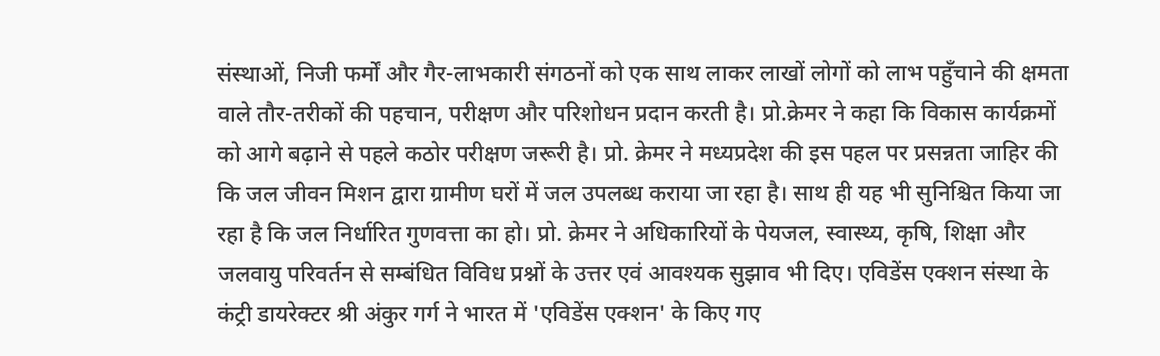संस्थाओं, निजी फर्मों और गैर-लाभकारी संगठनों को एक साथ लाकर लाखों लोगों को लाभ पहुँचाने की क्षमता वाले तौर-तरीकों की पहचान, परीक्षण और परिशोधन प्रदान करती है। प्रो.क्रेमर ने कहा कि विकास कार्यक्रमों को आगे बढ़ाने से पहले कठोर परीक्षण जरूरी है। प्रो. क्रेमर ने मध्यप्रदेश की इस पहल पर प्रसन्नता जाहिर की कि जल जीवन मिशन द्वारा ग्रामीण घरों में जल उपलब्ध कराया जा रहा है। साथ ही यह भी सुनिश्चित किया जा रहा है कि जल निर्धारित गुणवत्ता का हो। प्रो. क्रेमर ने अधिकारियों के पेयजल, स्वास्थ्य, कृषि, शिक्षा और जलवायु परिवर्तन से सम्बंधित विविध प्रश्नों के उत्तर एवं आवश्यक सुझाव भी दिए। एविडेंस एक्शन संस्था के कंट्री डायरेक्टर श्री अंकुर गर्ग ने भारत में 'एविडेंस एक्शन' के किए गए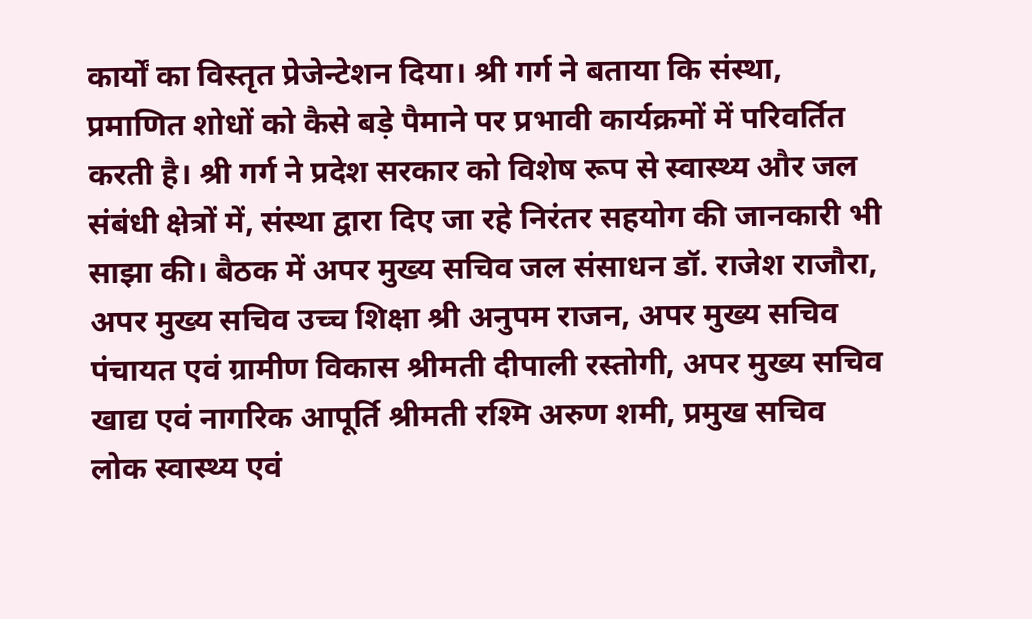कार्यों का विस्तृत प्रेजेन्टेशन दिया। श्री गर्ग ने बताया कि संस्था, प्रमाणित शोधों को कैसे बड़े पैमाने पर प्रभावी कार्यक्रमों में परिवर्तित करती है। श्री गर्ग ने प्रदेश सरकार को विशेष रूप से स्वास्थ्य और जल संबंधी क्षेत्रों में, संस्था द्वारा दिए जा रहे निरंतर सहयोग की जानकारी भी साझा की। बैठक में अपर मुख्य सचिव जल संसाधन डॉ. राजेश राजौरा, अपर मुख्य सचिव उच्च शिक्षा श्री अनुपम राजन, अपर मुख्य सचिव पंचायत एवं ग्रामीण विकास श्रीमती दीपाली रस्तोगी, अपर मुख्य सचिव खाद्य एवं नागरिक आपूर्ति श्रीमती रश्मि अरुण शमी, प्रमुख सचिव लोक स्वास्थ्य एवं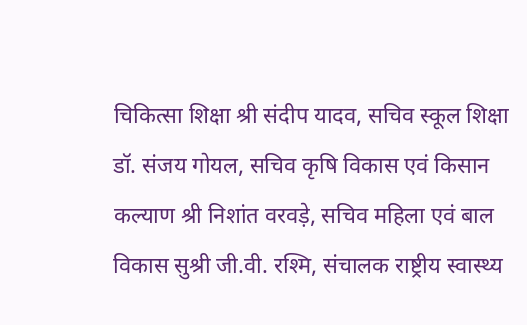चिकित्सा शिक्षा श्री संदीप यादव, सचिव स्कूल शिक्षा डॉ. संजय गोयल, सचिव कृषि विकास एवं किसान कल्याण श्री निशांत वरवड़े, सचिव महिला एवं बाल विकास सुश्री जी.वी. रश्मि, संचालक राष्ट्रीय स्वास्थ्य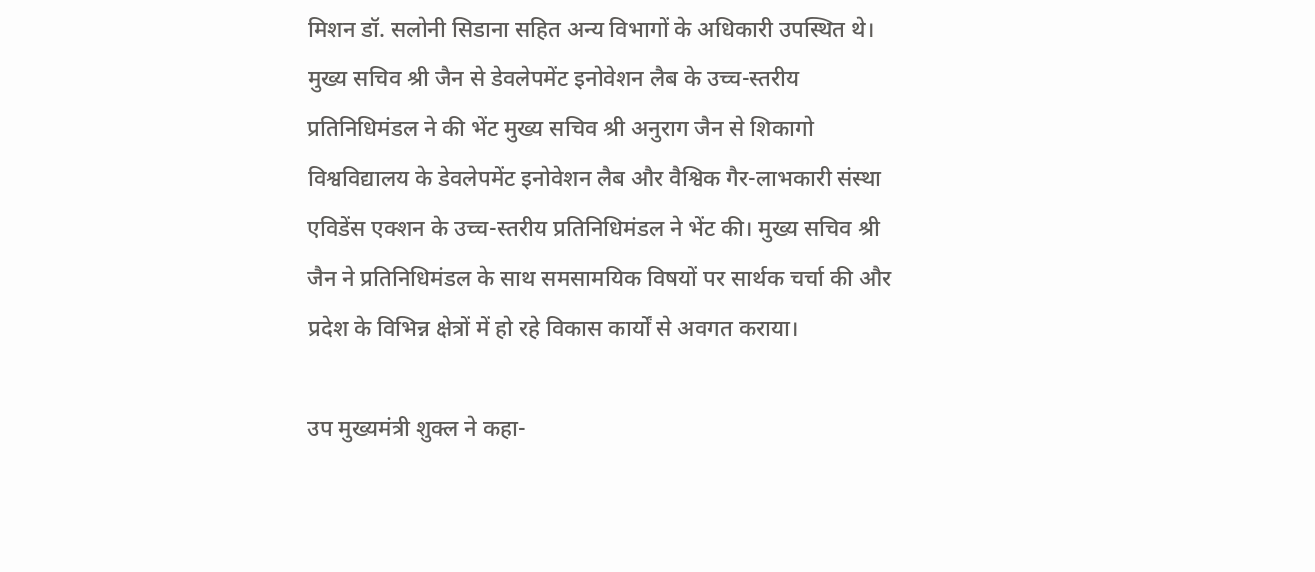मिशन डॉ. सलोनी सिडाना सहित अन्य विभागों के अधिकारी उपस्थित थे। मुख्य सचिव श्री जैन से डेवलेपमेंट इनोवेशन लैब के उच्च-स्तरीय प्रतिनिधिमंडल ने की भेंट मुख्य सचिव श्री अनुराग जैन से शिकागो विश्वविद्यालय के डेवलेपमेंट इनोवेशन लैब और वैश्विक गैर-लाभकारी संस्था एविडेंस एक्शन के उच्च-स्तरीय प्रतिनिधिमंडल ने भेंट की। मुख्य सचिव श्री जैन ने प्रतिनिधिमंडल के साथ समसामयिक विषयों पर सार्थक चर्चा की और प्रदेश के विभिन्न क्षेत्रों में हो रहे विकास कार्यों से अवगत कराया।

उप मुख्यमंत्री शुक्ल ने कहा-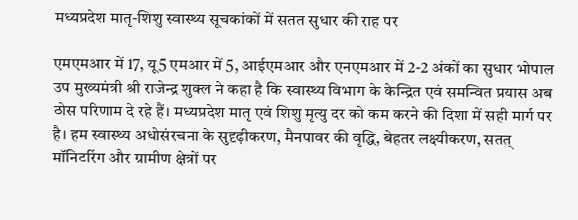मध्यप्रदेश मातृ-शिशु स्वास्थ्य सूचकांकों में सतत सुधार की राह पर

एमएमआर में 17, यू5 एमआर में 5, आईएमआर और एनएमआर में 2-2 अंकों का सुधार भोपाल  उप मुख्यमंत्री श्री राजेन्द्र शुक्ल ने कहा है कि स्वास्थ्य विभाग के केन्द्रित एवं समन्वित प्रयास अब ठोस परिणाम दे रहे हैं। मध्यप्रदेश मातृ एवं शिशु मृत्यु दर को कम करने की दिशा में सही मार्ग पर है। हम स्वास्थ्य अधोसंरचना के सुदृढ़ीकरण, मैनपावर की वृद्धि, बेहतर लक्ष्यीकरण, सतत् मॉनिटरिंग और ग्रामीण क्षेत्रों पर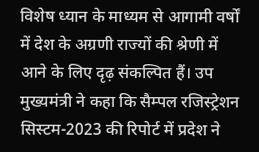विशेष ध्यान के माध्यम से आगामी वर्षों में देश के अग्रणी राज्यों की श्रेणी में आने के लिए दृढ़ संकल्पित हैं। उप मुख्यमंत्री ने कहा कि सैम्पल रजिस्ट्रेशन सिस्टम-2023 की रिपोर्ट में प्रदेश ने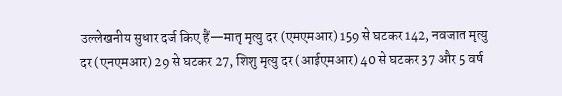उल्लेखनीय सुधार दर्ज किए हैं—मातृ मृत्यु दर (एमएमआर) 159 से घटकर 142, नवजात मृत्यु दर (एनएमआर) 29 से घटकर 27, शिशु मृत्यु दर (आईएमआर) 40 से घटकर 37 और 5 वर्ष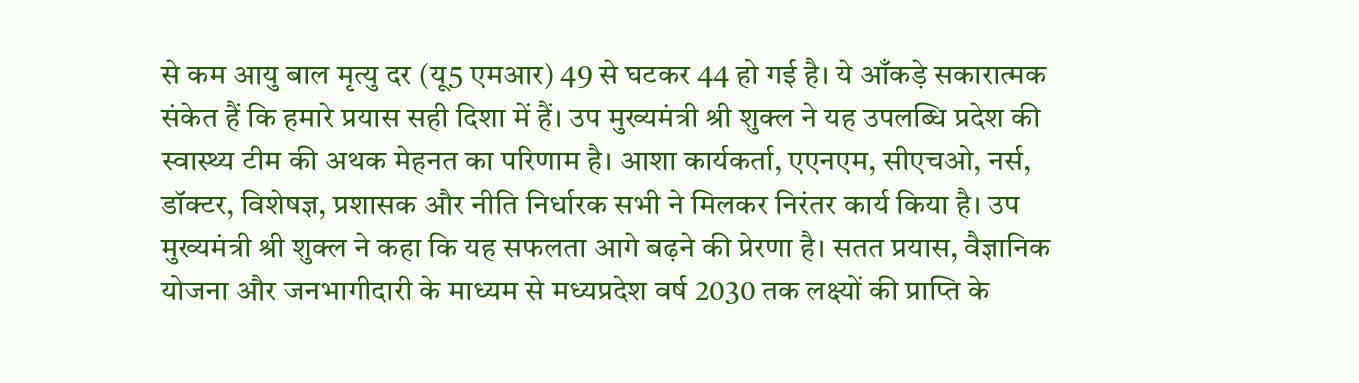से कम आयु बाल मृत्यु दर (यू5 एमआर) 49 से घटकर 44 हो गई है। ये आँकड़े सकारात्मक संकेत हैं कि हमारे प्रयास सही दिशा में हैं। उप मुख्यमंत्री श्री शुक्ल ने यह उपलब्धि प्रदेश की स्वास्थ्य टीम की अथक मेहनत का परिणाम है। आशा कार्यकर्ता, एएनएम, सीएचओ, नर्स, डॉक्टर, विशेषज्ञ, प्रशासक और नीति निर्धारक सभी ने मिलकर निरंतर कार्य किया है। उप मुख्यमंत्री श्री शुक्ल ने कहा कि यह सफलता आगे बढ़ने की प्रेरणा है। सतत प्रयास, वैज्ञानिक योजना और जनभागीदारी के माध्यम से मध्यप्रदेश वर्ष 2030 तक लक्ष्यों की प्राप्ति के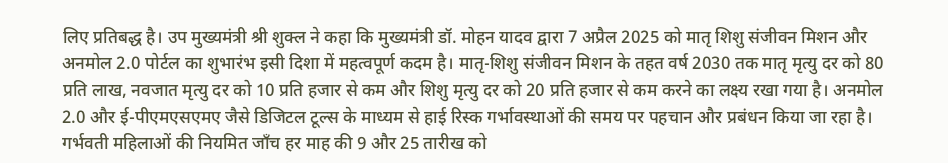लिए प्रतिबद्ध है। उप मुख्यमंत्री श्री शुक्ल ने कहा कि मुख्यमंत्री डॉ. मोहन यादव द्वारा 7 अप्रैल 2025 को मातृ शिशु संजीवन मिशन और अनमोल 2.0 पोर्टल का शुभारंभ इसी दिशा में महत्वपूर्ण कदम है। मातृ-शिशु संजीवन मिशन के तहत वर्ष 2030 तक मातृ मृत्यु दर को 80 प्रति लाख, नवजात मृत्यु दर को 10 प्रति हजार से कम और शिशु मृत्यु दर को 20 प्रति हजार से कम करने का लक्ष्य रखा गया है। अनमोल 2.0 और ई-पीएमएसएमए जैसे डिजिटल टूल्स के माध्यम से हाई रिस्क गर्भावस्थाओं की समय पर पहचान और प्रबंधन किया जा रहा है। गर्भवती महिलाओं की नियमित जाँच हर माह की 9 और 25 तारीख को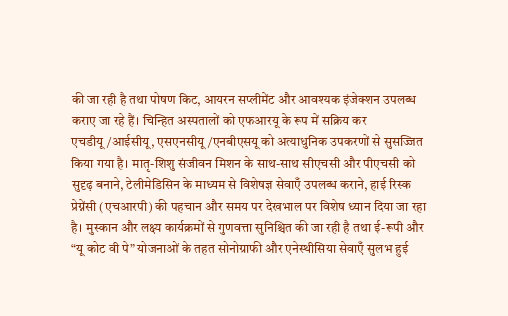की जा रही है तथा पोषण किट, आयरन सप्लीमेंट और आवश्यक इंजेक्शन उपलब्ध कराए जा रहे हैं। चिन्हित अस्पतालों को एफआरयू के रूप में सक्रिय कर एचडीयू/आईसीयू, एसएनसीयू/एनबीएसयू को अत्याधुनिक उपकरणों से सुसज्जित किया गया है। मातृ-शिशु संजीवन मिशन के साथ-साथ सीएचसी और पीएचसी को सुदृढ़ बनाने, टेलीमेडिसिन के माध्यम से विशेषज्ञ सेवाएँ उपलब्ध कराने, हाई रिस्क प्रेग्नेंसी (एचआरपी) की पहचान और समय पर देखभाल पर विशेष ध्यान दिया जा रहा है। मुस्कान और लक्ष्य कार्यक्रमों से गुणवत्ता सुनिश्चित की जा रही है तथा ई-रूपी और “यू कोट वी पे” योजनाओं के तहत सोनोग्राफी और एनेस्थीसिया सेवाएँ सुलभ हुई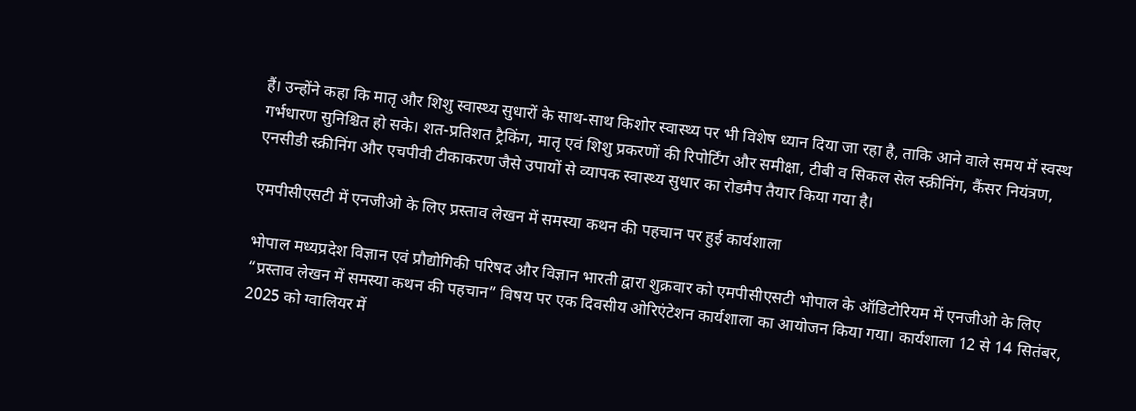हैं। उन्होंने कहा कि मातृ और शिशु स्वास्थ्य सुधारों के साथ-साथ किशोर स्वास्थ्य पर भी विशेष ध्यान दिया जा रहा है, ताकि आने वाले समय में स्वस्थ गर्भधारण सुनिश्चित हो सके। शत-प्रतिशत ट्रैकिंग, मातृ एवं शिशु प्रकरणों की रिपोर्टिंग और समीक्षा, टीबी व सिकल सेल स्क्रीनिंग, कैंसर नियंत्रण, एनसीडी स्क्रीनिंग और एचपीवी टीकाकरण जैसे उपायों से व्यापक स्वास्थ्य सुधार का रोडमैप तैयार किया गया है।

एमपीसीएसटी में एनजीओ के लिए प्रस्ताव लेखन में समस्या कथन की पहचान पर हुई कार्यशाला

भोपाल मध्यप्रदेश विज्ञान एवं प्रौद्योगिकी परिषद और विज्ञान भारती द्वारा शुक्रवार को एमपीसीएसटी भोपाल के ऑडिटोरियम में एनजीओ के लिए “प्रस्ताव लेखन में समस्या कथन की पहचान” विषय पर एक दिवसीय ओरिएंटेशन कार्यशाला का आयोजन किया गया। कार्यशाला 12 से 14 सितंबर, 2025 को ग्वालियर में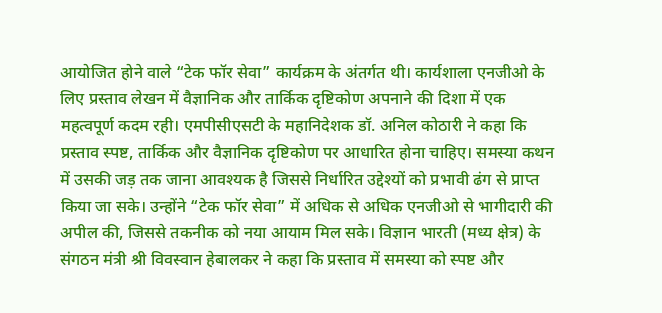आयोजित होने वाले “टेक फॉर सेवा” कार्यक्रम के अंतर्गत थी। कार्यशाला एनजीओ के लिए प्रस्ताव लेखन में वैज्ञानिक और तार्किक दृष्टिकोण अपनाने की दिशा में एक महत्वपूर्ण कदम रही। एमपीसीएसटी के महानिदेशक डॉ. अनिल कोठारी ने कहा कि प्रस्ताव स्पष्ट, तार्किक और वैज्ञानिक दृष्टिकोण पर आधारित होना चाहिए। समस्या कथन में उसकी जड़ तक जाना आवश्यक है जिससे निर्धारित उद्देश्यों को प्रभावी ढंग से प्राप्त किया जा सके। उन्होंने “टेक फॉर सेवा” में अधिक से अधिक एनजीओ से भागीदारी की अपील की, जिससे तकनीक को नया आयाम मिल सके। विज्ञान भारती (मध्य क्षेत्र) के संगठन मंत्री श्री विवस्वान हेबालकर ने कहा कि प्रस्ताव में समस्या को स्पष्ट और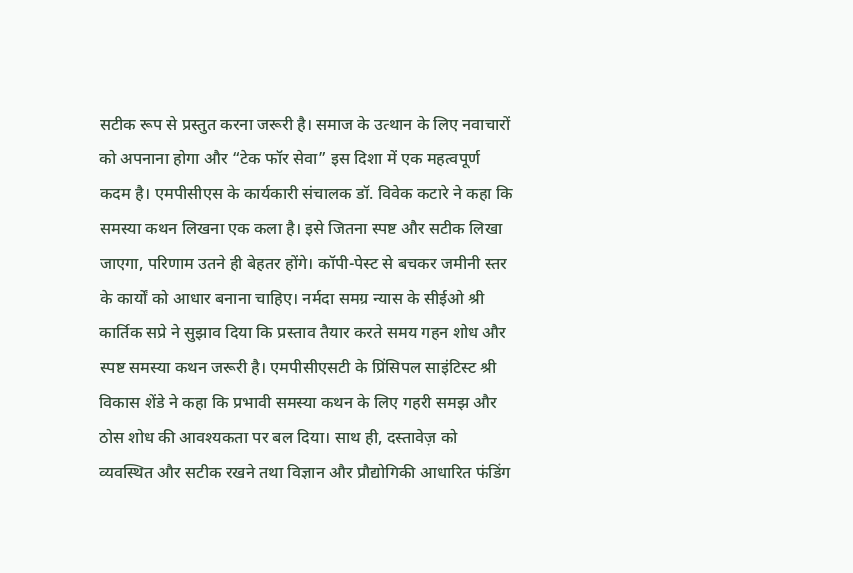सटीक रूप से प्रस्तुत करना जरूरी है। समाज के उत्थान के लिए नवाचारों को अपनाना होगा और “टेक फॉर सेवा” इस दिशा में एक महत्वपूर्ण कदम है। एमपीसीएस के कार्यकारी संचालक डॉ. विवेक कटारे ने कहा कि समस्या कथन लिखना एक कला है। इसे जितना स्पष्ट और सटीक लिखा जाएगा, परिणाम उतने ही बेहतर होंगे। कॉपी-पेस्ट से बचकर जमीनी स्तर के कार्यों को आधार बनाना चाहिए। नर्मदा समग्र न्यास के सीईओ श्री कार्तिक सप्रे ने सुझाव दिया कि प्रस्ताव तैयार करते समय गहन शोध और स्पष्ट समस्या कथन जरूरी है। एमपीसीएसटी के प्रिंसिपल साइंटिस्ट श्री विकास शेंडे ने कहा कि प्रभावी समस्या कथन के लिए गहरी समझ और ठोस शोध की आवश्यकता पर बल दिया। साथ ही, दस्तावेज़ को व्यवस्थित और सटीक रखने तथा विज्ञान और प्रौद्योगिकी आधारित फंडिंग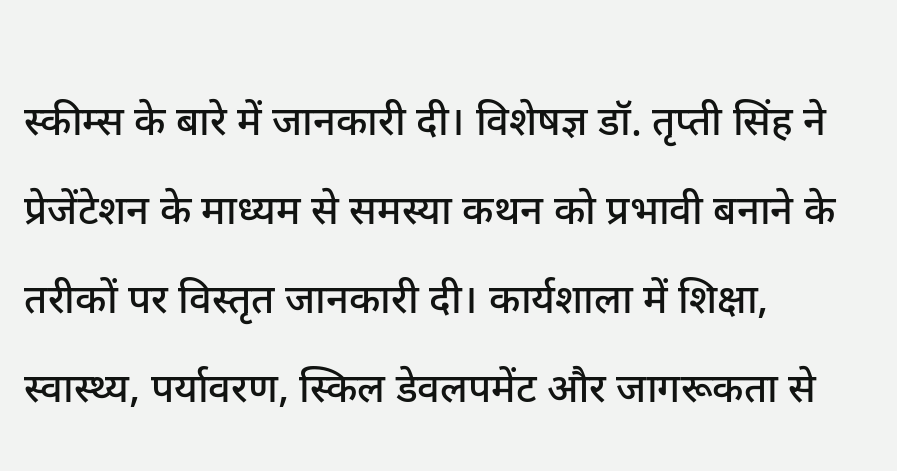स्कीम्स के बारे में जानकारी दी। विशेषज्ञ डॉ. तृप्ती सिंह ने प्रेजेंटेशन के माध्यम से समस्या कथन को प्रभावी बनाने के तरीकों पर विस्तृत जानकारी दी। कार्यशाला में शिक्षा, स्वास्थ्य, पर्यावरण, स्किल डेवलपमेंट और जागरूकता से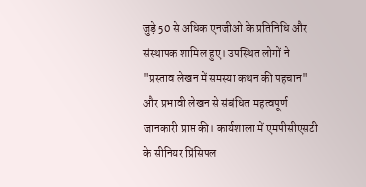जुड़े 50 से अधिक एनजीओ के प्रतिनिधि और संस्थापक शामिल हुए। उपस्थित लोगों ने "प्रस्ताव लेखन में समस्या कथन की पहचान" और प्रभावी लेखन से संबंधित महत्वपूर्ण जानकारी प्राप्त की। कार्यशाला में एमपीसीएसटी के सीनियर प्रिंसिपल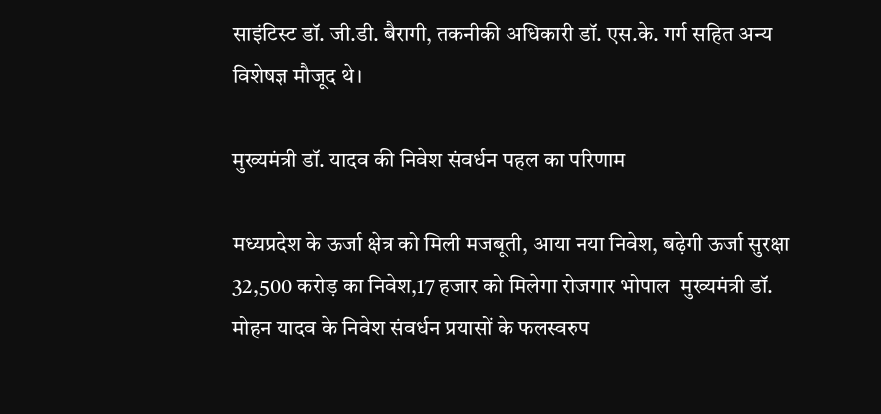साइंटिस्ट डॉ. जी.डी. बैरागी, तकनीकी अधिकारी डॉ. एस.के. गर्ग सहित अन्य विशेषज्ञ मौजूद थे।

मुख्यमंत्री डॉ. यादव की निवेश संवर्धन पहल का परिणाम

मध्यप्रदेश के ऊर्जा क्षेत्र को मिली मजबूती, आया नया निवेश, बढ़ेगी ऊर्जा सुरक्षा 32,500 करोड़ का निवेश,17 हजार को मिलेगा रोजगार भोपाल  मुख्यमंत्री डॉ. मोहन यादव के निवेश संवर्धन प्रयासों के फलस्वरुप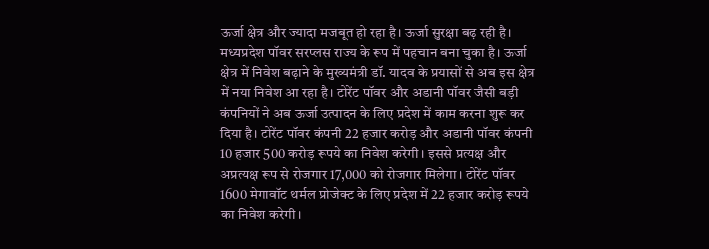ऊर्जा क्षेत्र और ज्यादा मजबूत हो रहा है। ऊर्जा सुरक्षा बढ़ रही है। मध्यप्रदेश पॉवर सरप्लस राज्य के रूप में पहचान बना चुका है। ऊर्जा क्षेत्र में निवेश बढ़ाने के मुख्यमंत्री डॉ. यादव के प्रयासों से अब इस क्षेत्र में नया निवेश आ रहा है। टोरेंट पॉवर और अडानी पॉवर जैसी बड़ी कंपनियों ने अब ऊर्जा उत्पादन के लिए प्रदेश में काम करना शुरू कर दिया है। टोरेंट पॉवर कंपनी 22 हजार करोड़ और अडानी पॉवर कंपनी 10 हजार 500 करोड़ रूपये का निवेश करेगी। इससे प्रत्यक्ष और अप्रत्यक्ष रूप से रोजगार 17,000 को रोजगार मिलेगा। टोरेंट पॉवर 1600 मेगावॉट थर्मल प्रोजेक्ट के लिए प्रदेश में 22 हजार करोड़ रूपये का निवेश करेगी।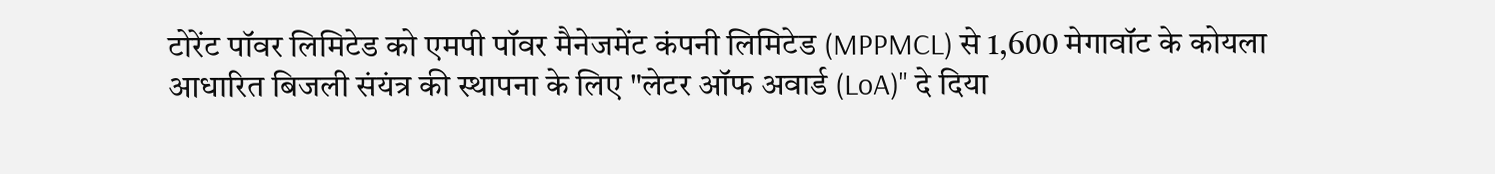टोरेंट पॉवर लिमिटेड को एमपी पॉवर मैनेजमेंट कंपनी लिमिटेड (MPPMCL) से 1,600 मेगावॉट के कोयला आधारित बिजली संयंत्र की स्थापना के लिए "लेटर ऑफ अवार्ड (LoA)" दे दिया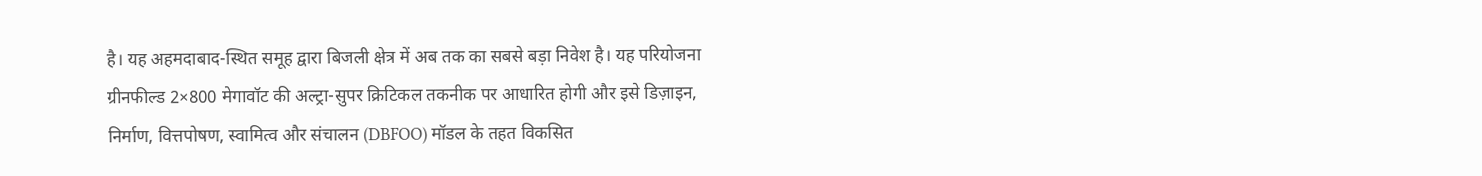है। यह अहमदाबाद-स्थित समूह द्वारा बिजली क्षेत्र में अब तक का सबसे बड़ा निवेश है। यह परियोजना ग्रीनफील्ड 2×800 मेगावॉट की अल्ट्रा-सुपर क्रिटिकल तकनीक पर आधारित होगी और इसे डिज़ाइन, निर्माण, वित्तपोषण, स्वामित्व और संचालन (DBFOO) मॉडल के तहत विकसित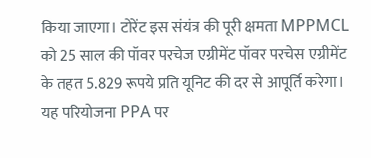किया जाएगा। टोरेंट इस संयंत्र की पूरी क्षमता MPPMCL को 25 साल की पॉवर परचेज एग्रीमेंट पॉवर परचेस एग्रीमेंट के तहत 5.829 रूपये प्रति यूनिट की दर से आपूर्ति करेगा। यह परियोजना PPA पर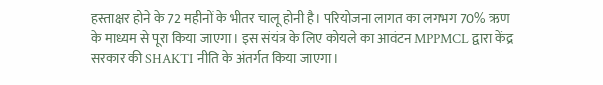हस्ताक्षर होने के 72 महीनों के भीतर चालू होनी है। परियोजना लागत का लगभग 70% ऋण के माध्यम से पूरा किया जाएगा। इस संयंत्र के लिए कोयले का आवंटन MPPMCL द्वारा केंद्र सरकार की SHAKTI नीति के अंतर्गत किया जाएगा।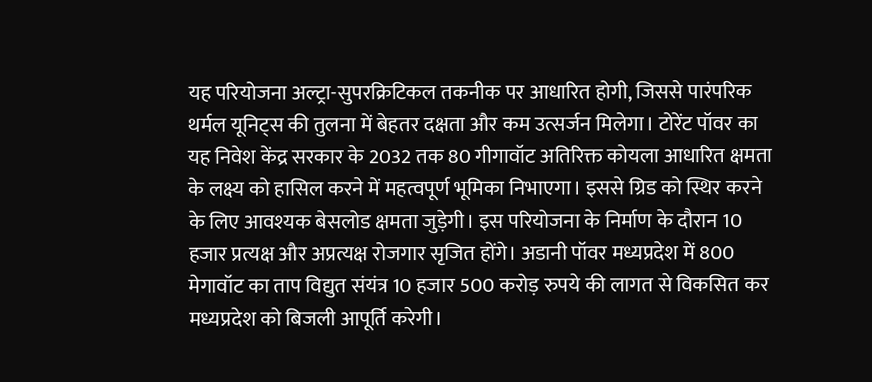यह परियोजना अल्ट्रा-सुपरक्रिटिकल तकनीक पर आधारित होगी, जिससे पारंपरिक थर्मल यूनिट्स की तुलना में बेहतर दक्षता और कम उत्सर्जन मिलेगा। टोरेंट पॉवर का यह निवेश केंद्र सरकार के 2032 तक 80 गीगावॉट अतिरिक्त कोयला आधारित क्षमता के लक्ष्य को हासिल करने में महत्वपूर्ण भूमिका निभाएगा। इससे ग्रिड को स्थिर करने के लिए आवश्यक बेसलोड क्षमता जुड़ेगी। इस परियोजना के निर्माण के दौरान 10 हजार प्रत्यक्ष और अप्रत्यक्ष रोजगार सृजित होंगे। अडानी पॉवर मध्यप्रदेश में 800 मेगावॉट का ताप विद्युत संयंत्र 10 हजार 500 करोड़ रुपये की लागत से विकसित कर मध्यप्रदेश को बिजली आपूर्ति करेगी।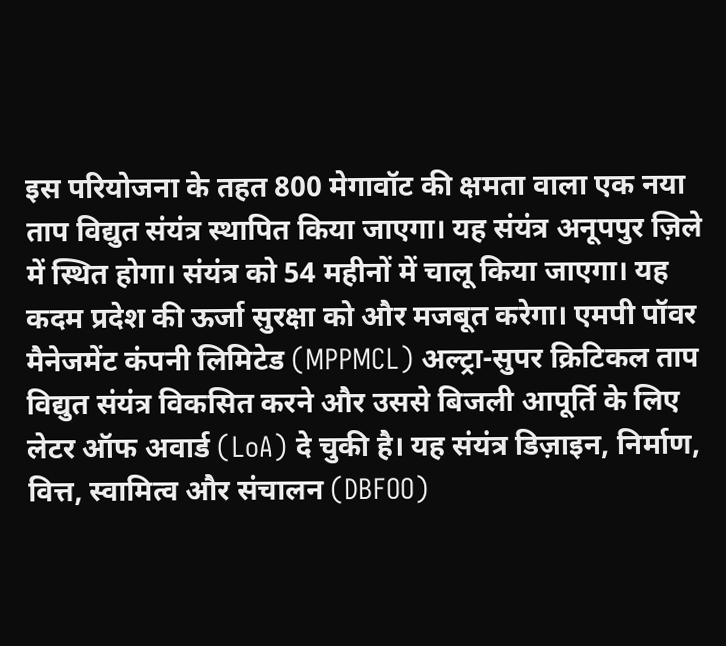इस परियोजना के तहत 800 मेगावॉट की क्षमता वाला एक नया ताप विद्युत संयंत्र स्थापित किया जाएगा। यह संयंत्र अनूपपुर ज़िले में स्थित होगा। संयंत्र को 54 महीनों में चालू किया जाएगा। यह कदम प्रदेश की ऊर्जा सुरक्षा को और मजबूत करेगा। एमपी पॉवर मैनेजमेंट कंपनी लिमिटेड (MPPMCL) अल्ट्रा-सुपर क्रिटिकल ताप विद्युत संयंत्र विकसित करने और उससे बिजली आपूर्ति के लिए लेटर ऑफ अवार्ड (LoA) दे चुकी है। यह संयंत्र डिज़ाइन, निर्माण, वित्त, स्वामित्व और संचालन (DBFOO)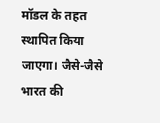मॉडल के तहत स्थापित किया जाएगा। जैसे-जैसे भारत की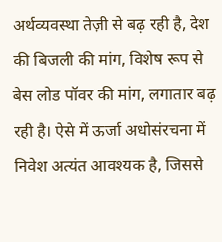अर्थव्यवस्था तेज़ी से बढ़ रही है, देश की बिजली की मांग, विशेष रूप से बेस लोड पॉवर की मांग, लगातार बढ़ रही है। ऐसे में ऊर्जा अधोसंरचना में निवेश अत्यंत आवश्यक है, जिससे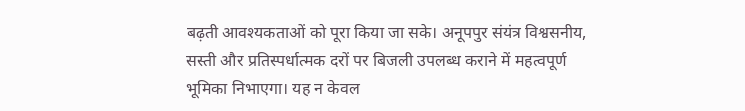बढ़ती आवश्यकताओं को पूरा किया जा सके। अनूपपुर संयंत्र विश्वसनीय, सस्ती और प्रतिस्पर्धात्मक दरों पर बिजली उपलब्ध कराने में महत्वपूर्ण भूमिका निभाएगा। यह न केवल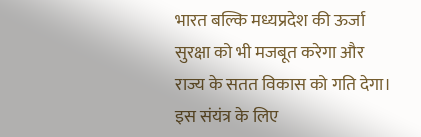भारत बल्कि मध्यप्रदेश की ऊर्जा सुरक्षा को भी मजबूत करेगा और राज्य के सतत विकास को गति देगा। इस संयंत्र के लिए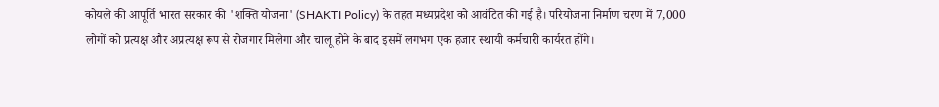कोयले की आपूर्ति भारत सरकार की 'शक्ति योजना' (SHAKTI Policy) के तहत मध्यप्रदेश को आवंटित की गई है। परियोजना निर्माण चरण में 7,000 लोगों को प्रत्यक्ष और अप्रत्यक्ष रूप से रोजगार मिलेगा और चालू होने के बाद इसमें लगभग एक हजार स्थायी कर्मचारी कार्यरत होंगे।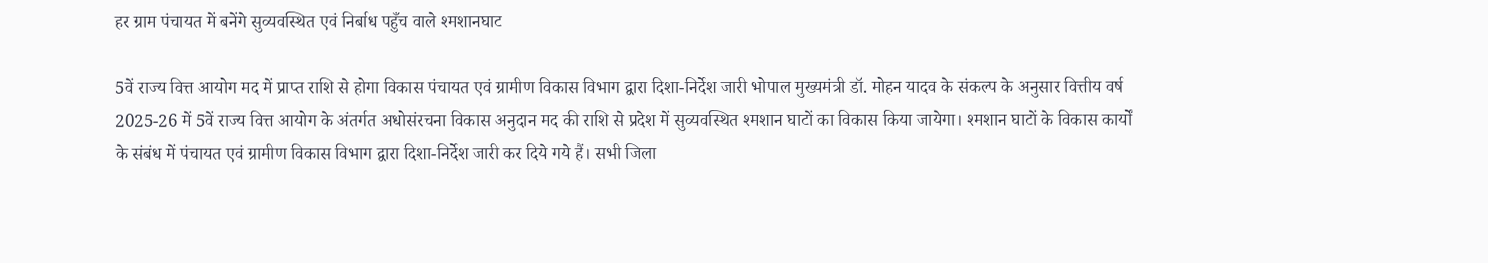हर ग्राम पंचायत में बनेंगे सुव्यवस्थित एवं निर्बाध पहुँच वाले श्मशानघाट

5वें राज्य वित्त आयोग मद में प्राप्त राशि से होगा विकास पंचायत एवं ग्रामीण विकास विभाग द्वारा दिशा-निर्देश जारी भोपाल मुख्यमंत्री डॉ. मोहन यादव के संकल्प के अनुसार वित्तीय वर्ष 2025-26 में 5वें राज्य वित्त आयोग के अंतर्गत अधोसंरचना विकास अनुदान मद की राशि से प्रदेश में सुव्यवस्थित श्मशान घाटों का विकास किया जायेगा। श्मशान घाटों के विकास कार्यों के संबंध में पंचायत एवं ग्रामीण विकास विभाग द्वारा दिशा-निर्देश जारी कर दिये गये हैं। सभी जिला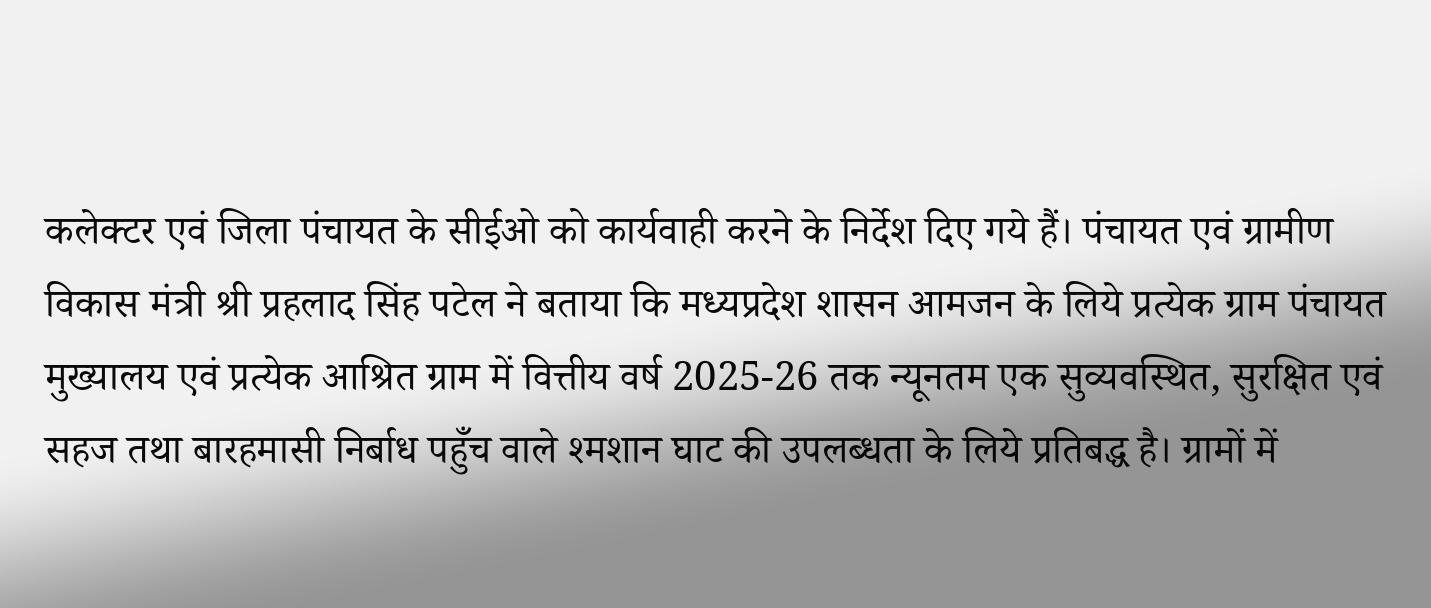कलेक्टर एवं जिला पंचायत के सीईओ को कार्यवाही करने के निर्देश दिए गये हैं। पंचायत एवं ग्रामीण विकास मंत्री श्री प्रहलाद सिंह पटेल ने बताया कि मध्यप्रदेश शासन आमजन के लिये प्रत्येक ग्राम पंचायत मुख्यालय एवं प्रत्येक आश्रित ग्राम में वित्तीय वर्ष 2025-26 तक न्यूनतम एक सुव्यवस्थित, सुरक्षित एवं सहज तथा बारहमासी निर्बाध पहुँच वाले श्मशान घाट की उपलब्धता के लिये प्रतिबद्ध है। ग्रामों में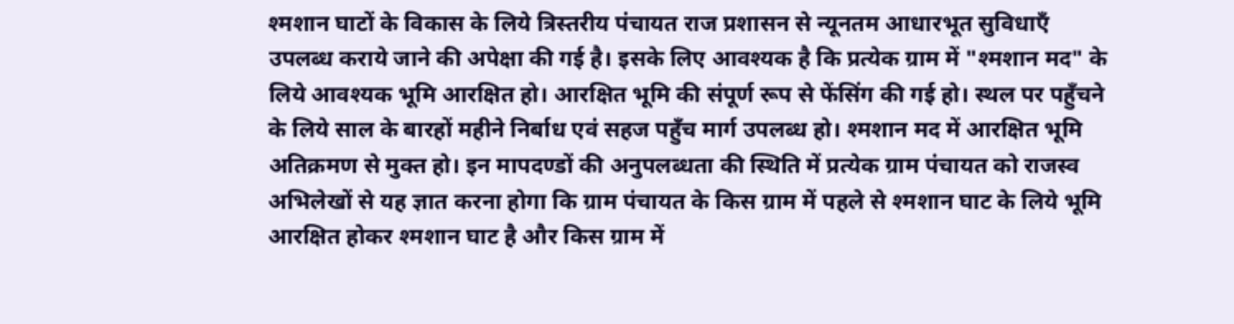श्मशान घाटों के विकास के लिये त्रिस्तरीय पंचायत राज प्रशासन से न्यूनतम आधारभूत सुविधाएँ उपलब्ध कराये जाने की अपेक्षा की गई है। इसके लिए आवश्यक है कि प्रत्येक ग्राम में "श्मशान मद" के लिये आवश्यक भूमि आरक्षित हो। आरक्षित भूमि की संपूर्ण रूप से फेंसिंग की गई हो। स्थल पर पहुँचने के लिये साल के बारहों महीने निर्बाध एवं सहज पहुँच मार्ग उपलब्ध हो। श्मशान मद में आरक्षित भूमि अतिक्रमण से मुक्त हो। इन मापदण्डों की अनुपलब्धता की स्थिति में प्रत्येक ग्राम पंचायत को राजस्व अभिलेखों से यह ज्ञात करना होगा कि ग्राम पंचायत के किस ग्राम में पहले से श्मशान घाट के लिये भूमि आरक्षित होकर श्मशान घाट है और किस ग्राम में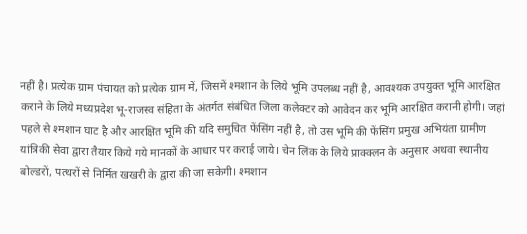नहीं है। प्रत्येक ग्राम पंचायत को प्रत्येक ग्राम में, जिसमें श्मशान के लिये भूमि उपलब्ध नहीं है, आवश्यक उपयुक्त भूमि आरक्षित कराने के लिये मध्यप्रदेश भू-राजस्व संहिता के अंतर्गत संबंधित जिला कलेक्टर को आवेदन कर भूमि आरक्षित करानी होगी। जहां पहले से श्मशान घाट है और आरक्षित भूमि की यदि समुचित फेंसिंग नहीं है, तो उस भूमि की फेंसिंग प्रमुख अभियंता ग्रामीण यांत्रिकी सेवा द्वारा तैयार किये गये मानकों के आधार पर कराई जाये। चेन लिंक के लिये प्राक्क्लन के अनुसार अथवा स्थानीय बोल्डरों, पत्थरों से निर्मित खखरी के द्वारा की जा सकेगी। श्मशान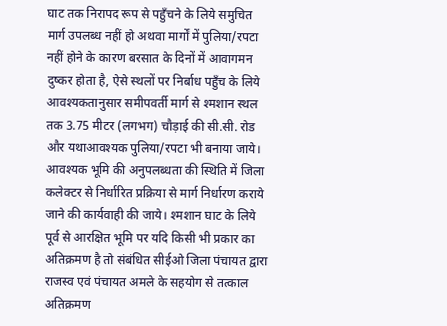घाट तक निरापद रूप से पहुँचने के लिये समुचित मार्ग उपलब्ध नहीं हो अथवा मार्गों में पुलिया/रपटा नहीं होने के कारण बरसात के दिनों में आवागमन दुष्कर होता है, ऐसे स्थलों पर निर्बाध पहुँच के लिये आवश्यकतानुसार समीपवर्ती मार्ग से श्मशान स्थल तक 3.75 मीटर (लगभग) चौड़ाई की सी.सी. रोड और यथाआवश्यक पुलिया/रपटा भी बनाया जाये। आवश्यक भूमि की अनुपलब्धता की स्थिति में जिला कलेक्टर से निर्धारित प्रक्रिया से मार्ग निर्धारण कराये जाने की कार्यवाही की जाये। श्मशान घाट के लिये पूर्व से आरक्षित भूमि पर यदि किसी भी प्रकार का अतिक्रमण है तो संबंधित सीईओ जिला पंचायत द्वारा राजस्व एवं पंचायत अमले के सहयोग से तत्काल अतिक्रमण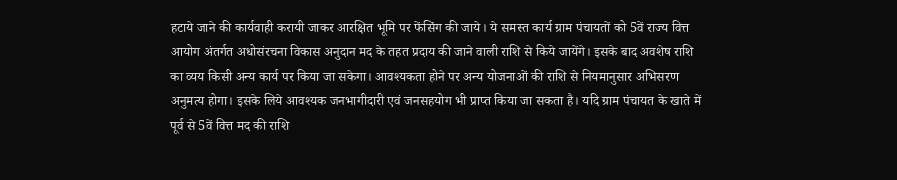हटाये जाने की कार्यवाही करायी जाकर आरक्षित भूमि पर फेंसिंग की जाये। ये समस्त कार्य ग्राम पंचायतों को 5वें राज्य वित्त आयोग अंतर्गत अधोसंरचना विकास अनुदान मद के तहत प्रदाय की जाने वाली राशि से किये जायेंगे। इसके बाद अवशेष राशि का व्यय किसी अन्य कार्य पर किया जा सकेगा। आवश्यकता होने पर अन्य योजनाओं की राशि से नियमानुसार अभिसरण अनुमत्य होगा। इसके लिये आवश्यक जनभागीदारी एवं जनसहयोग भी प्राप्त किया जा सकता है। यदि ग्राम पंचायत के खाते में पूर्व से 5वें वित्त मद की राशि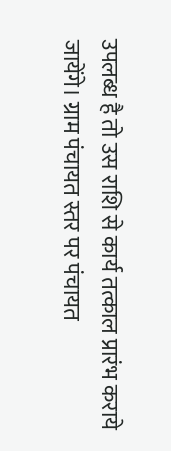उपलब्ध है तो उस राशि से कार्य तत्काल प्रारंभ कराये जायेंगे। ग्राम पंचायत स्तर पर पंचायत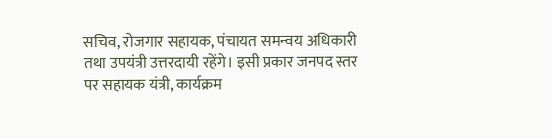सचिव, रोजगार सहायक, पंचायत समन्वय अधिकारी तथा उपयंत्री उत्तरदायी रहेंगे। इसी प्रकार जनपद स्तर पर सहायक यंत्री, कार्यक्रम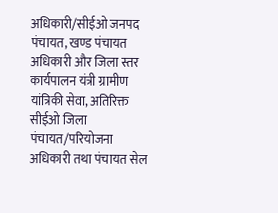अधिकारी/सीईओ जनपद पंचायत, खण्ड पंचायत अधिकारी और जिला स्तर कार्यपालन यंत्री ग्रामीण यांत्रिकी सेवा, अतिरिक्त सीईओ जिला पंचायत/परियोजना अधिकारी तथा पंचायत सेल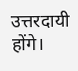उत्तरदायी होंगे।